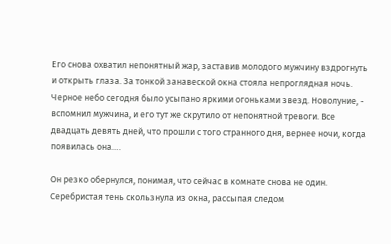Его снова охватил непонятный жар, заставив молодого мужчину вздрогнуть и открыть глаза. За тонкой занавеской окна стояла непроглядная ночь. Черное небо сегодня было усыпано яркими огоньками звезд. Новолуние, - вспомнил мужчина, и его тут же скрутило от непонятной тревоги. Все двадцать девять дней, что прошли с того странного дня, вернее ночи, когда появилась она….

Он резко обернулся, понимая, что сейчас в комнате снова не один. Серебристая тень скользнула из окна, рассыпая следом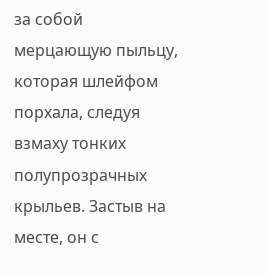за собой мерцающую пыльцу, которая шлейфом порхала, следуя взмаху тонких полупрозрачных крыльев. Застыв на месте, он с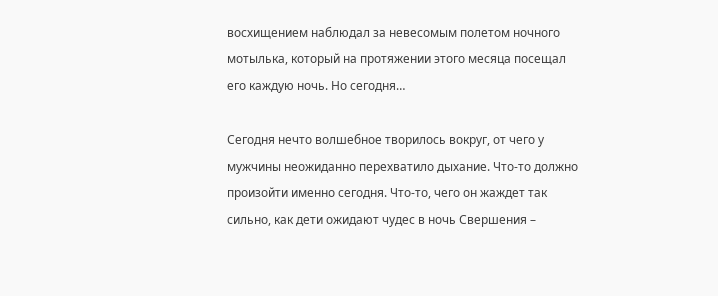восхищением наблюдал за невесомым полетом ночного мотылька, который на протяжении этого месяца посещал его каждую ночь. Но сегодня…

Сегодня нечто волшебное творилось вокруг, от чего у мужчины неожиданно перехватило дыхание. Что-то должно произойти именно сегодня. Что-то, чего он жаждет так сильно, как дети ожидают чудес в ночь Свершения –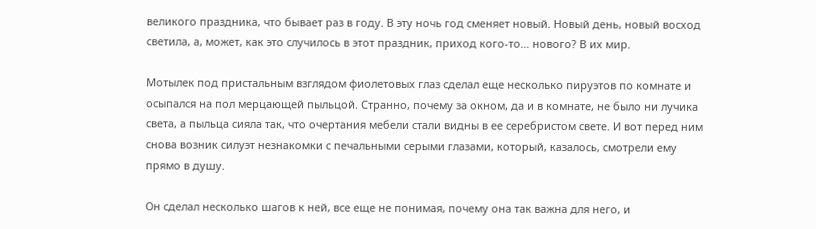великого праздника, что бывает раз в году. В эту ночь год сменяет новый. Новый день, новый восход светила, а, может, как это случилось в этот праздник, приход кого-то… нового? В их мир.

Мотылек под пристальным взглядом фиолетовых глаз сделал еще несколько пируэтов по комнате и осыпался на пол мерцающей пыльцой. Странно, почему за окном, да и в комнате, не было ни лучика света, а пыльца сияла так, что очертания мебели стали видны в ее серебристом свете. И вот перед ним снова возник силуэт незнакомки с печальными серыми глазами, который, казалось, смотрели ему прямо в душу.

Он сделал несколько шагов к ней, все еще не понимая, почему она так важна для него, и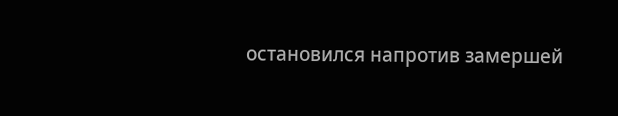остановился напротив замершей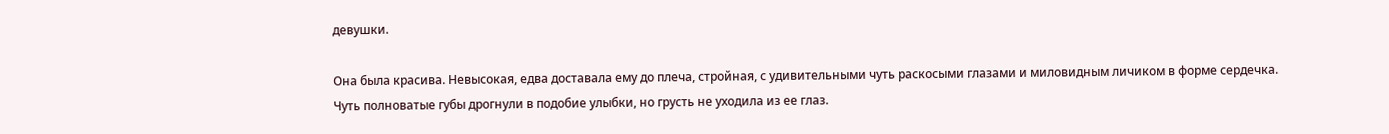девушки.

Она была красива. Невысокая, едва доставала ему до плеча, стройная, с удивительными чуть раскосыми глазами и миловидным личиком в форме сердечка. Чуть полноватые губы дрогнули в подобие улыбки, но грусть не уходила из ее глаз.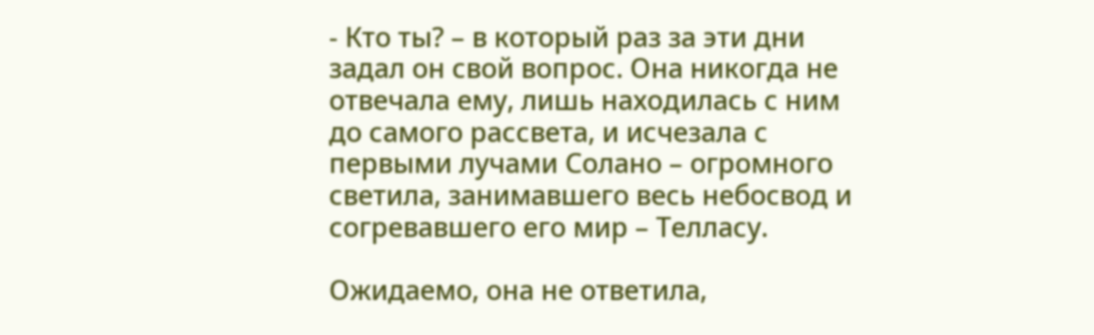- Кто ты? – в который раз за эти дни задал он свой вопрос. Она никогда не отвечала ему, лишь находилась с ним до самого рассвета, и исчезала с первыми лучами Солано – огромного светила, занимавшего весь небосвод и согревавшего его мир – Телласу.

Ожидаемо, она не ответила,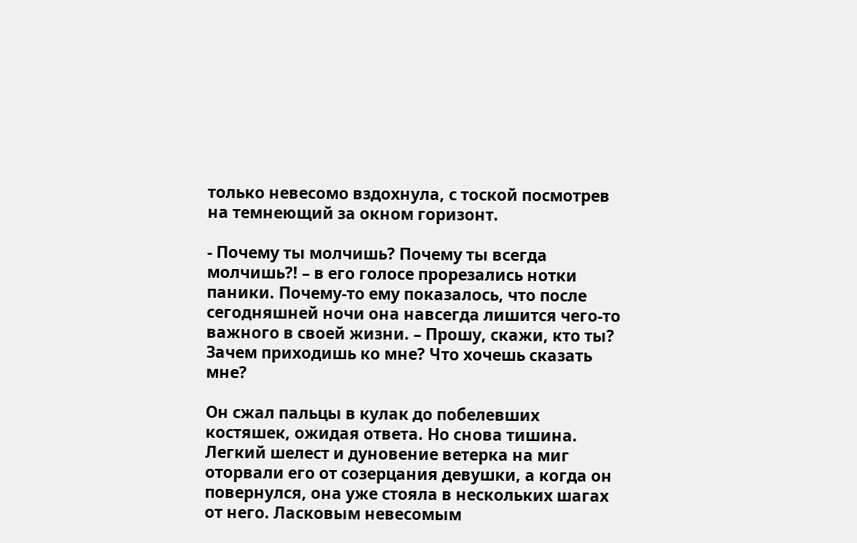только невесомо вздохнула, с тоской посмотрев на темнеющий за окном горизонт.

- Почему ты молчишь? Почему ты всегда молчишь?! – в его голосе прорезались нотки паники. Почему-то ему показалось, что после сегодняшней ночи она навсегда лишится чего-то важного в своей жизни. – Прошу, скажи, кто ты? Зачем приходишь ко мне? Что хочешь сказать мне?

Он сжал пальцы в кулак до побелевших костяшек, ожидая ответа. Но снова тишина. Легкий шелест и дуновение ветерка на миг оторвали его от созерцания девушки, а когда он повернулся, она уже стояла в нескольких шагах от него. Ласковым невесомым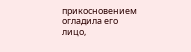прикосновением огладила его лицо,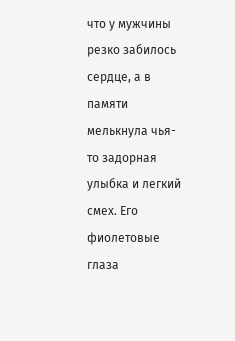что у мужчины резко забилось сердце, а в памяти мелькнула чья-то задорная улыбка и легкий смех. Его фиолетовые глаза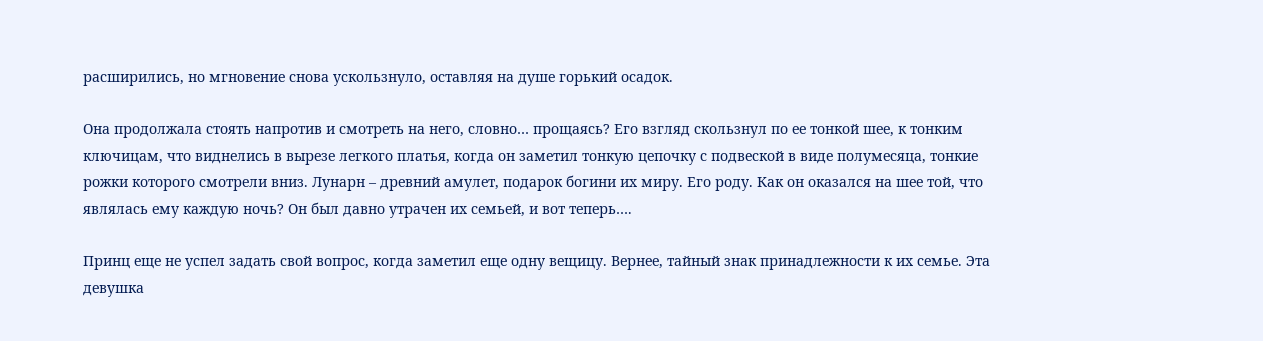расширились, но мгновение снова ускользнуло, оставляя на душе горький осадок.

Она продолжала стоять напротив и смотреть на него, словно… прощаясь? Его взгляд скользнул по ее тонкой шее, к тонким ключицам, что виднелись в вырезе легкого платья, когда он заметил тонкую цепочку с подвеской в виде полумесяца, тонкие рожки которого смотрели вниз. Лунарн – древний амулет, подарок богини их миру. Его роду. Как он оказался на шее той, что являлась ему каждую ночь? Он был давно утрачен их семьей, и вот теперь….

Принц еще не успел задать свой вопрос, когда заметил еще одну вещицу. Вернее, тайный знак принадлежности к их семье. Эта девушка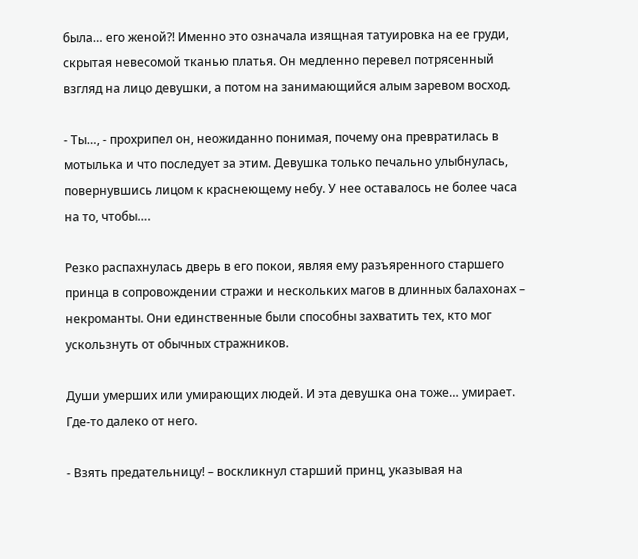была… его женой?! Именно это означала изящная татуировка на ее груди, скрытая невесомой тканью платья. Он медленно перевел потрясенный взгляд на лицо девушки, а потом на занимающийся алым заревом восход.

- Ты…, - прохрипел он, неожиданно понимая, почему она превратилась в мотылька и что последует за этим. Девушка только печально улыбнулась, повернувшись лицом к краснеющему небу. У нее оставалось не более часа на то, чтобы….

Резко распахнулась дверь в его покои, являя ему разъяренного старшего принца в сопровождении стражи и нескольких магов в длинных балахонах – некроманты. Они единственные были способны захватить тех, кто мог ускользнуть от обычных стражников.

Души умерших или умирающих людей. И эта девушка она тоже… умирает. Где-то далеко от него.

- Взять предательницу! – воскликнул старший принц, указывая на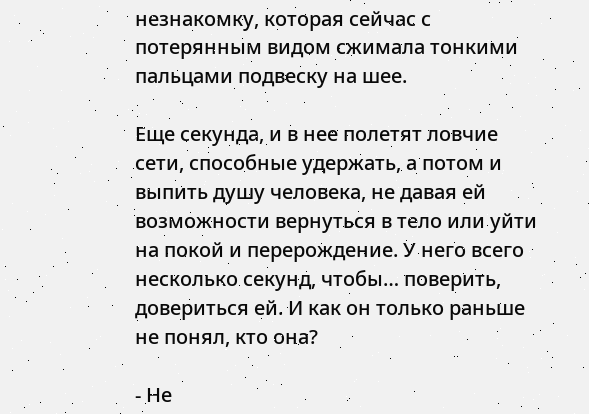незнакомку, которая сейчас с потерянным видом сжимала тонкими пальцами подвеску на шее.

Еще секунда, и в нее полетят ловчие сети, способные удержать, а потом и выпить душу человека, не давая ей возможности вернуться в тело или уйти на покой и перерождение. У него всего несколько секунд, чтобы… поверить, довериться ей. И как он только раньше не понял, кто она?

- Не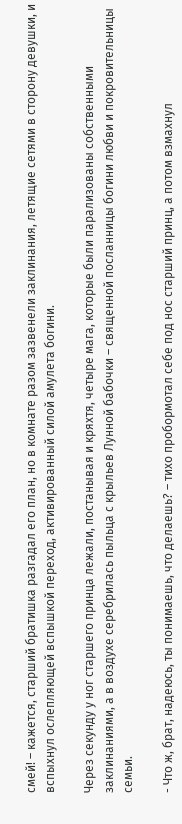смей! – кажется, старший братишка разгадал его план, но в комнате разом зазвенели заклинания, летящие сетями в сторону девушки, и вспыхнул ослепляющей вспышкой переход, активированный силой амулета богини.

Через секунду у ног старшего принца лежали, постанывая и кряхтя, четыре мага, которые были парализованы собственными заклинаниями, а в воздухе серебрилась пыльца с крыльев Лунной бабочки – священной посланницы богини любви и покровительницы семьи.

- Что ж, брат, надеюсь, ты понимаешь, что делаешь? – тихо пробормотал себе под нос старший принц, а потом взмахнул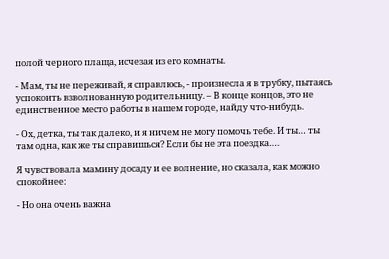полой черного плаща, исчезая из его комнаты.

- Мам, ты не переживай, я справлюсь, - произнесла я в трубку, пытаясь успокоить взволнованную родительницу. – В конце концов, это не единственное место работы в нашем городе, найду что-нибудь.

- Ох, детка, ты так далеко, и я ничем не могу помочь тебе. И ты… ты там одна, как же ты справишься? Если бы не эта поездка….

Я чувствовала мамину досаду и ее волнение, но сказала, как можно спокойнее:

- Но она очень важна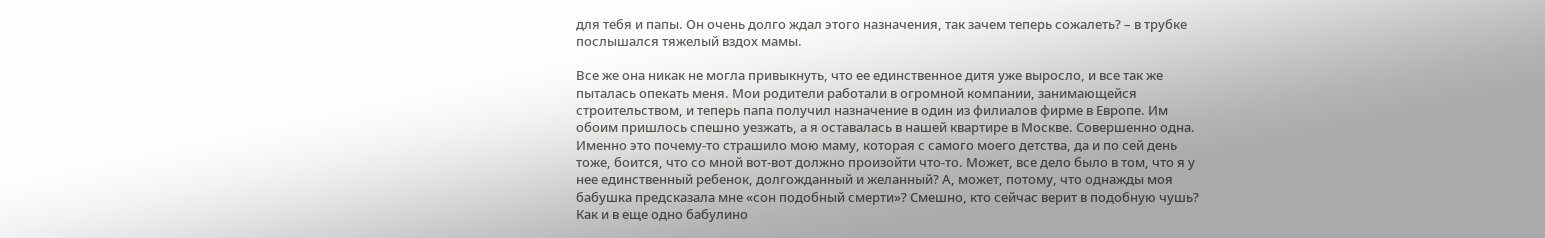для тебя и папы. Он очень долго ждал этого назначения, так зачем теперь сожалеть? – в трубке послышался тяжелый вздох мамы.

Все же она никак не могла привыкнуть, что ее единственное дитя уже выросло, и все так же пыталась опекать меня. Мои родители работали в огромной компании, занимающейся строительством, и теперь папа получил назначение в один из филиалов фирме в Европе. Им обоим пришлось спешно уезжать, а я оставалась в нашей квартире в Москве. Совершенно одна. Именно это почему-то страшило мою маму, которая с самого моего детства, да и по сей день тоже, боится, что со мной вот-вот должно произойти что-то. Может, все дело было в том, что я у нее единственный ребенок, долгожданный и желанный? А, может, потому, что однажды моя бабушка предсказала мне «сон подобный смерти»? Смешно, кто сейчас верит в подобную чушь? Как и в еще одно бабулино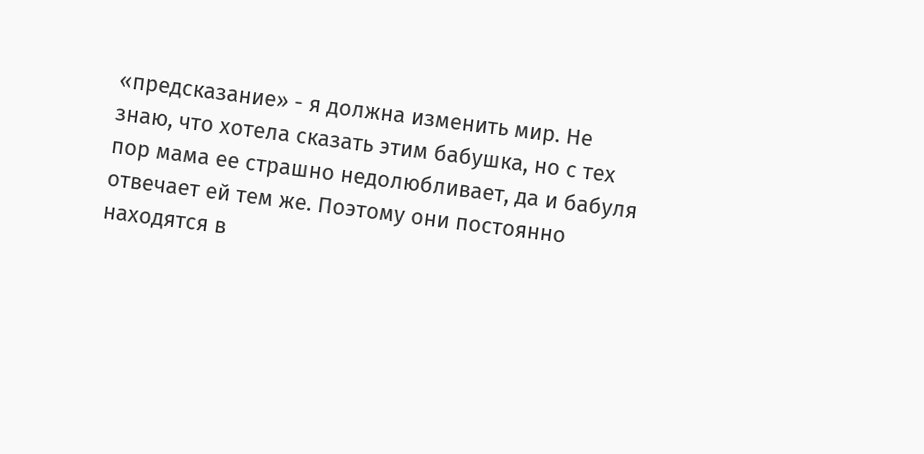«предсказание» - я должна изменить мир. Не знаю, что хотела сказать этим бабушка, но с тех пор мама ее страшно недолюбливает, да и бабуля отвечает ей тем же. Поэтому они постоянно находятся в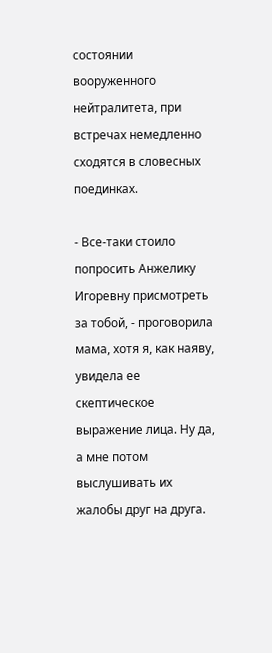состоянии вооруженного нейтралитета, при встречах немедленно сходятся в словесных поединках.

- Все-таки стоило попросить Анжелику Игоревну присмотреть за тобой, - проговорила мама, хотя я, как наяву, увидела ее скептическое выражение лица. Ну да, а мне потом выслушивать их жалобы друг на друга.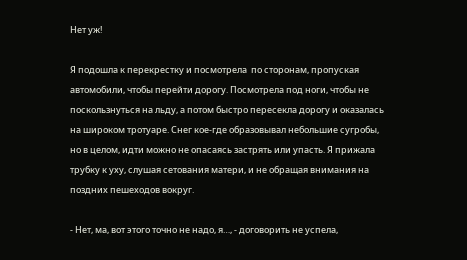Нет уж!

Я подошла к перекрестку и посмотрела  по сторонам, пропуская автомобили, чтобы перейти дорогу. Посмотрела под ноги, чтобы не поскользнуться на льду, а потом быстро пересекла дорогу и оказалась на широком тротуаре. Снег кое-где образовывал небольшие сугробы, но в целом, идти можно не опасаясь застрять или упасть. Я прижала трубку к уху, слушая сетования матери, и не обращая внимания на поздних пешеходов вокруг.

- Нет, ма, вот этого точно не надо, я…, - договорить не успела,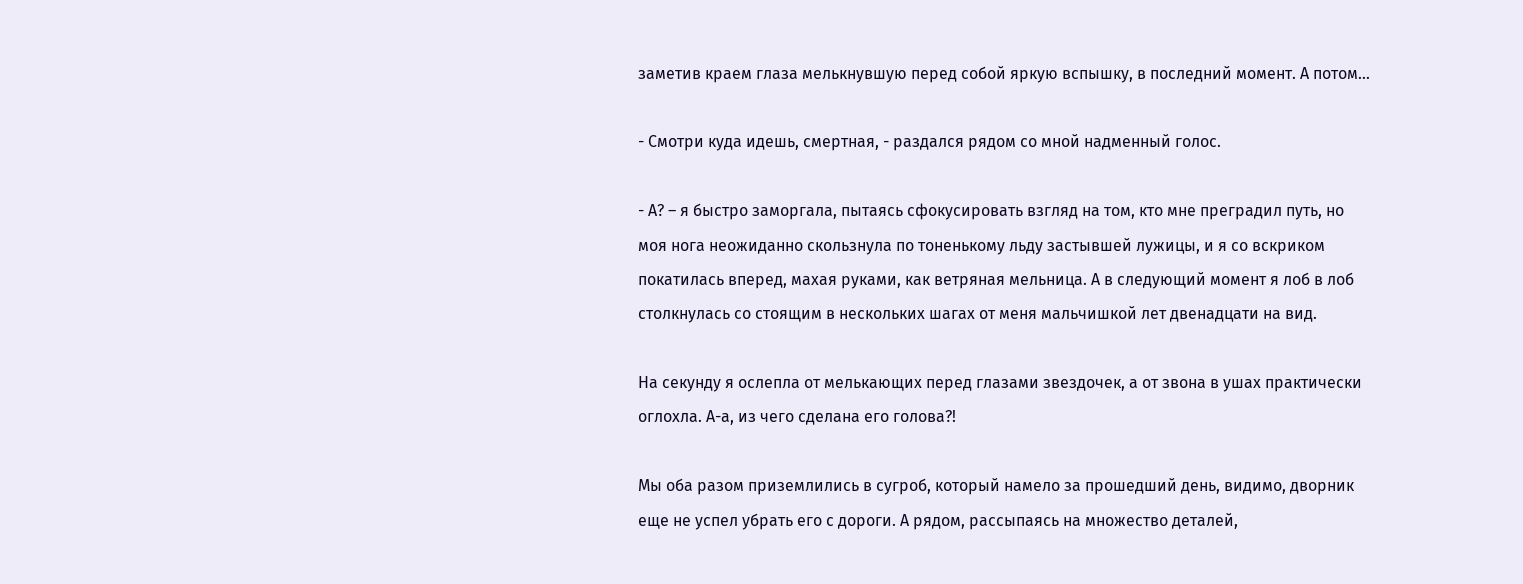заметив краем глаза мелькнувшую перед собой яркую вспышку, в последний момент. А потом…

- Смотри куда идешь, смертная, - раздался рядом со мной надменный голос.

- А? – я быстро заморгала, пытаясь сфокусировать взгляд на том, кто мне преградил путь, но моя нога неожиданно скользнула по тоненькому льду застывшей лужицы, и я со вскриком покатилась вперед, махая руками, как ветряная мельница. А в следующий момент я лоб в лоб столкнулась со стоящим в нескольких шагах от меня мальчишкой лет двенадцати на вид.

На секунду я ослепла от мелькающих перед глазами звездочек, а от звона в ушах практически оглохла. А-а, из чего сделана его голова?!

Мы оба разом приземлились в сугроб, который намело за прошедший день, видимо, дворник еще не успел убрать его с дороги. А рядом, рассыпаясь на множество деталей,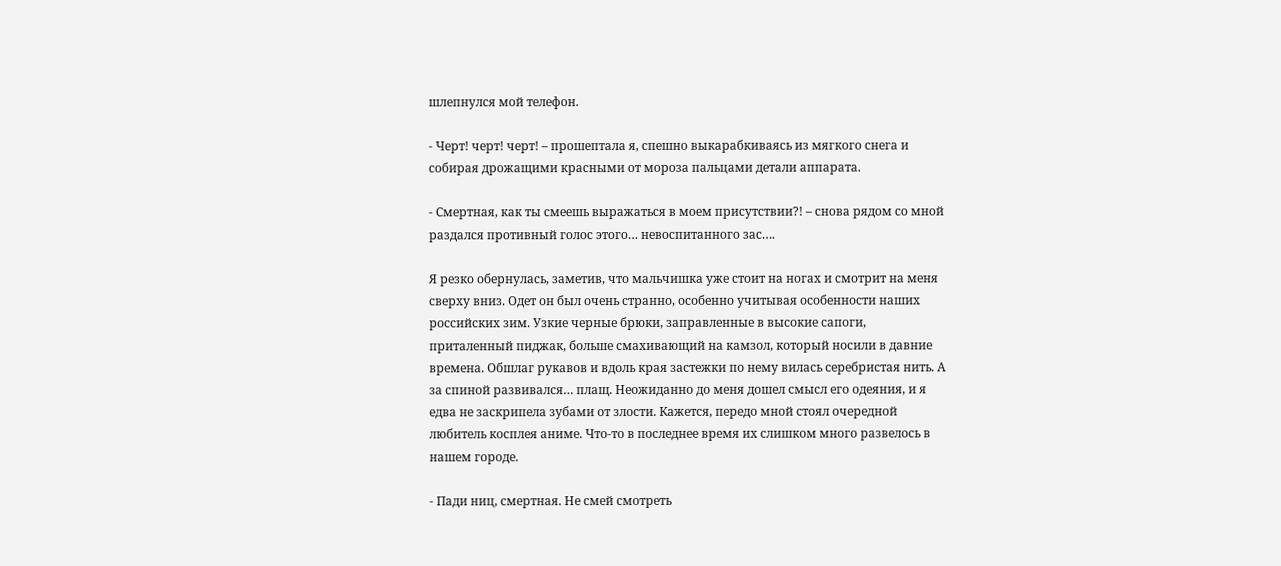шлепнулся мой телефон.

- Черт! черт! черт! – прошептала я, спешно выкарабкиваясь из мягкого снега и собирая дрожащими красными от мороза пальцами детали аппарата.

- Смертная, как ты смеешь выражаться в моем присутствии?! – снова рядом со мной раздался противный голос этого… невоспитанного зас….

Я резко обернулась, заметив, что мальчишка уже стоит на ногах и смотрит на меня сверху вниз. Одет он был очень странно, особенно учитывая особенности наших российских зим. Узкие черные брюки, заправленные в высокие сапоги, приталенный пиджак, больше смахивающий на камзол, который носили в давние времена. Обшлаг рукавов и вдоль края застежки по нему вилась серебристая нить. А за спиной развивался… плащ. Неожиданно до меня дошел смысл его одеяния, и я едва не заскрипела зубами от злости. Кажется, передо мной стоял очередной любитель косплея аниме. Что-то в последнее время их слишком много развелось в нашем городе.

- Пади ниц, смертная. Не смей смотреть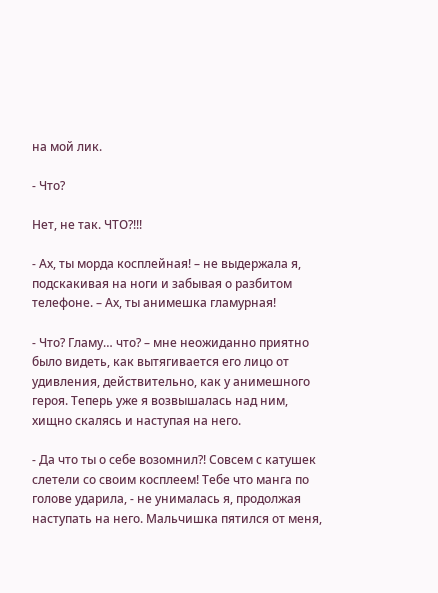на мой лик.

- Что?

Нет, не так. ЧТО?!!!

- Ах, ты морда косплейная! – не выдержала я, подскакивая на ноги и забывая о разбитом телефоне. – Ах, ты анимешка гламурная!

- Что? Гламу… что? – мне неожиданно приятно было видеть, как вытягивается его лицо от удивления, действительно, как у анимешного героя. Теперь уже я возвышалась над ним, хищно скалясь и наступая на него.

- Да что ты о себе возомнил?! Совсем с катушек слетели со своим косплеем! Тебе что манга по голове ударила, - не унималась я, продолжая наступать на него. Мальчишка пятился от меня,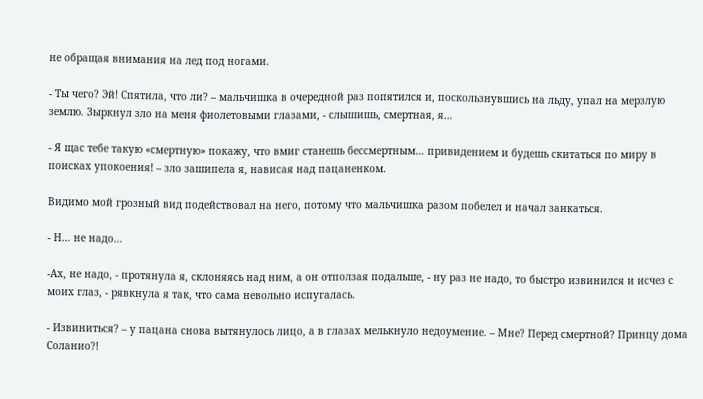не обращая внимания на лед под ногами.

- Ты чего? Эй! Спятила, что ли? – мальчишка в очередной раз попятился и, поскользнувшись на льду, упал на мерзлую землю. Зыркнул зло на меня фиолетовыми глазами, - слышишь, смертная, я…

- Я щас тебе такую «смертную» покажу, что вмиг станешь бессмертным… привидением и будешь скитаться по миру в поисках упокоения! – зло зашипела я, нависая над пацаненком.

Видимо мой грозный вид подействовал на него, потому что мальчишка разом побелел и начал заикаться.

- Н… не надо…

-Ах, не надо, - протянула я, склоняясь над ним, а он отползая подальше, - ну раз не надо, то быстро извинился и исчез с моих глаз, - рявкнула я так, что сама невольно испугалась.

- Извиниться? – у пацана снова вытянулось лицо, а в глазах мелькнуло недоумение. – Мне? Перед смертной? Принцу дома Соланио?!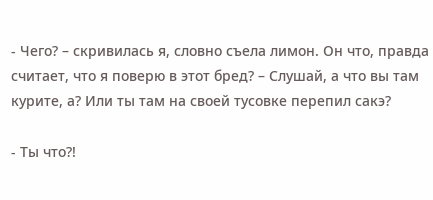- Чего? – скривилась я, словно съела лимон. Он что, правда считает, что я поверю в этот бред? – Слушай, а что вы там курите, а? Или ты там на своей тусовке перепил сакэ?

- Ты что?!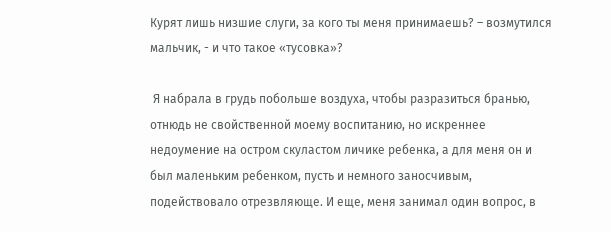Курят лишь низшие слуги, за кого ты меня принимаешь? – возмутился мальчик, - и что такое «тусовка»?

 Я набрала в грудь побольше воздуха, чтобы разразиться бранью, отнюдь не свойственной моему воспитанию, но искреннее недоумение на остром скуластом личике ребенка, а для меня он и был маленьким ребенком, пусть и немного заносчивым, подействовало отрезвляюще. И еще, меня занимал один вопрос, в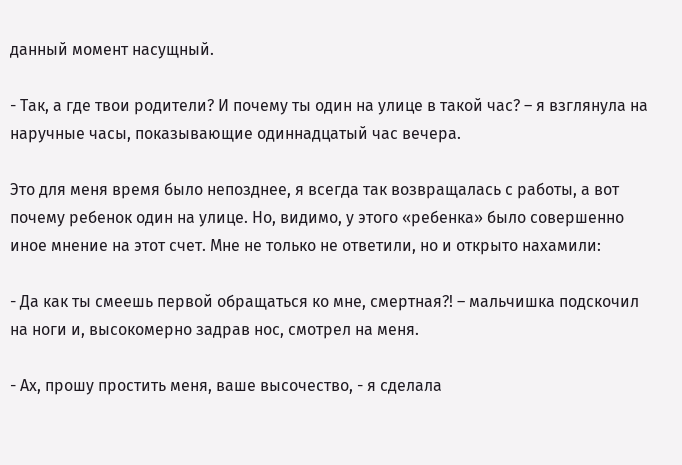данный момент насущный.

- Так, а где твои родители? И почему ты один на улице в такой час? – я взглянула на наручные часы, показывающие одиннадцатый час вечера.

Это для меня время было непозднее, я всегда так возвращалась с работы, а вот почему ребенок один на улице. Но, видимо, у этого «ребенка» было совершенно иное мнение на этот счет. Мне не только не ответили, но и открыто нахамили:

- Да как ты смеешь первой обращаться ко мне, смертная?! – мальчишка подскочил на ноги и, высокомерно задрав нос, смотрел на меня.

- Ах, прошу простить меня, ваше высочество, - я сделала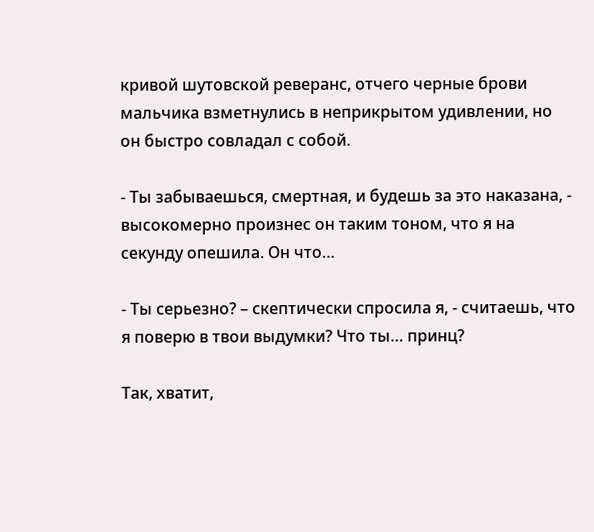кривой шутовской реверанс, отчего черные брови мальчика взметнулись в неприкрытом удивлении, но он быстро совладал с собой.

- Ты забываешься, смертная, и будешь за это наказана, - высокомерно произнес он таким тоном, что я на секунду опешила. Он что…

- Ты серьезно? – скептически спросила я, - считаешь, что я поверю в твои выдумки? Что ты… принц?

Так, хватит,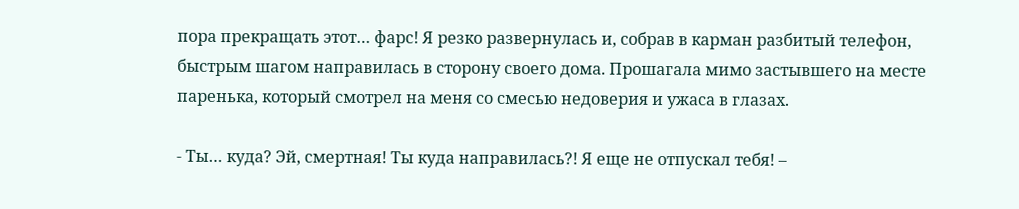пора прекращать этот… фарс! Я резко развернулась и, собрав в карман разбитый телефон, быстрым шагом направилась в сторону своего дома. Прошагала мимо застывшего на месте паренька, который смотрел на меня со смесью недоверия и ужаса в глазах.

- Ты… куда? Эй, смертная! Ты куда направилась?! Я еще не отпускал тебя! –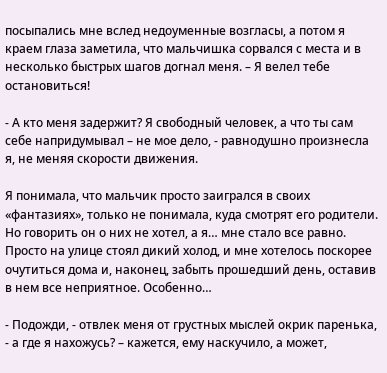посыпались мне вслед недоуменные возгласы, а потом я краем глаза заметила, что мальчишка сорвался с места и в несколько быстрых шагов догнал меня. – Я велел тебе остановиться!

- А кто меня задержит? Я свободный человек, а что ты сам себе напридумывал – не мое дело, - равнодушно произнесла я, не меняя скорости движения.

Я понимала, что мальчик просто заигрался в своих «фантазиях», только не понимала, куда смотрят его родители. Но говорить он о них не хотел, а я… мне стало все равно. Просто на улице стоял дикий холод, и мне хотелось поскорее очутиться дома и, наконец, забыть прошедший день, оставив в нем все неприятное. Особенно…

- Подожди, - отвлек меня от грустных мыслей окрик паренька, - а где я нахожусь? – кажется, ему наскучило, а может,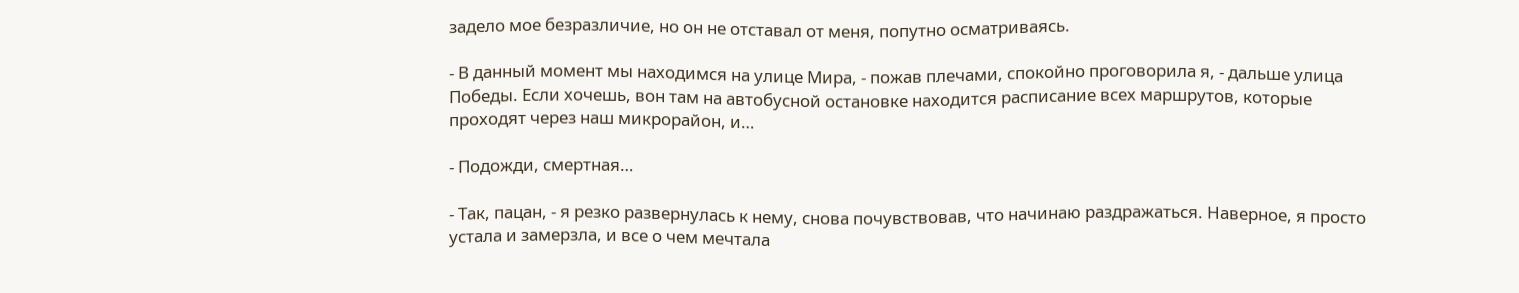задело мое безразличие, но он не отставал от меня, попутно осматриваясь.

- В данный момент мы находимся на улице Мира, - пожав плечами, спокойно проговорила я, - дальше улица Победы. Если хочешь, вон там на автобусной остановке находится расписание всех маршрутов, которые проходят через наш микрорайон, и…

- Подожди, смертная…

- Так, пацан, - я резко развернулась к нему, снова почувствовав, что начинаю раздражаться. Наверное, я просто устала и замерзла, и все о чем мечтала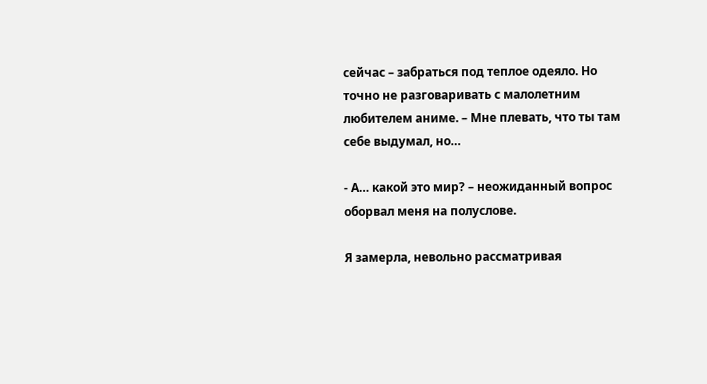сейчас – забраться под теплое одеяло. Но точно не разговаривать с малолетним любителем аниме. – Мне плевать, что ты там себе выдумал, но…

- А… какой это мир? – неожиданный вопрос оборвал меня на полуслове.

Я замерла, невольно рассматривая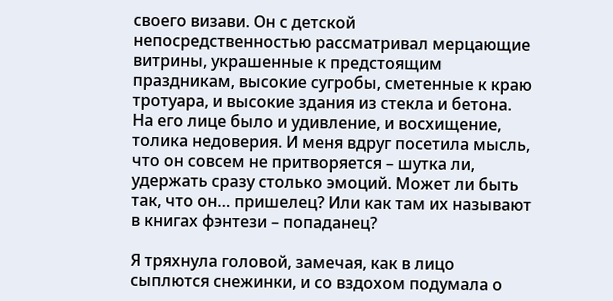своего визави. Он с детской непосредственностью рассматривал мерцающие витрины, украшенные к предстоящим праздникам, высокие сугробы, сметенные к краю тротуара, и высокие здания из стекла и бетона. На его лице было и удивление, и восхищение, толика недоверия. И меня вдруг посетила мысль, что он совсем не притворяется – шутка ли, удержать сразу столько эмоций. Может ли быть так, что он… пришелец? Или как там их называют в книгах фэнтези – попаданец?

Я тряхнула головой, замечая, как в лицо сыплются снежинки, и со вздохом подумала о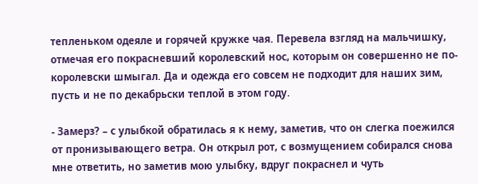тепленьком одеяле и горячей кружке чая. Перевела взгляд на мальчишку, отмечая его покрасневший королевский нос, которым он совершенно не по-королевски шмыгал. Да и одежда его совсем не подходит для наших зим, пусть и не по декабрьски теплой в этом году.

- Замерз? – с улыбкой обратилась я к нему, заметив, что он слегка поежился от пронизывающего ветра. Он открыл рот, с возмущением собирался снова мне ответить, но заметив мою улыбку, вдруг покраснел и чуть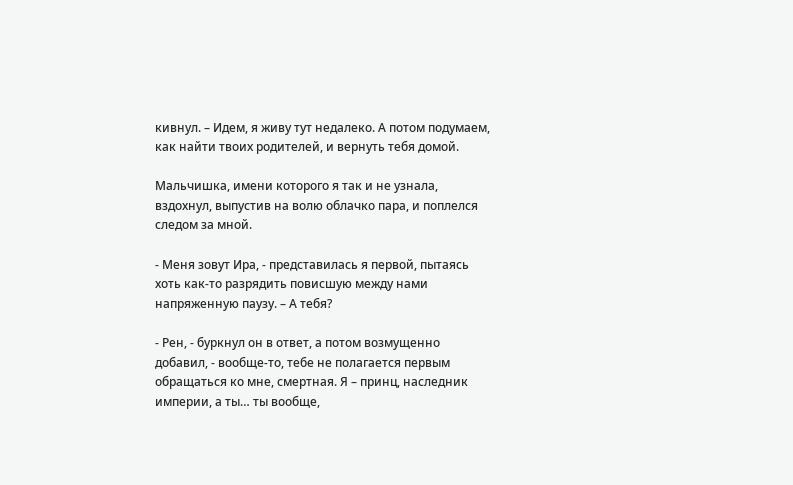кивнул. – Идем, я живу тут недалеко. А потом подумаем, как найти твоих родителей, и вернуть тебя домой.

Мальчишка, имени которого я так и не узнала, вздохнул, выпустив на волю облачко пара, и поплелся следом за мной.

- Меня зовут Ира, - представилась я первой, пытаясь хоть как-то разрядить повисшую между нами напряженную паузу. – А тебя?

- Рен, - буркнул он в ответ, а потом возмущенно добавил, - вообще-то, тебе не полагается первым обращаться ко мне, смертная. Я – принц, наследник империи, а ты… ты вообще,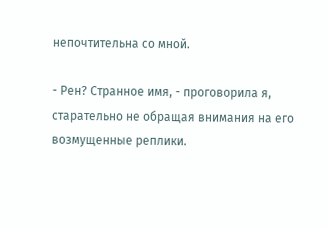непочтительна со мной.

- Рен? Странное имя, - проговорила я, старательно не обращая внимания на его возмущенные реплики.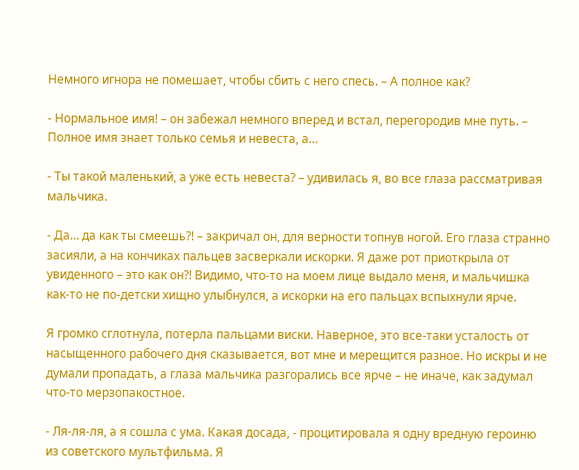Немного игнора не помешает, чтобы сбить с него спесь. – А полное как?

- Нормальное имя! – он забежал немного вперед и встал, перегородив мне путь. – Полное имя знает только семья и невеста, а…

- Ты такой маленький, а уже есть невеста? – удивилась я, во все глаза рассматривая мальчика.

- Да… да как ты смеешь?! – закричал он, для верности топнув ногой. Его глаза странно засияли, а на кончиках пальцев засверкали искорки. Я даже рот приоткрыла от увиденного – это как он?! Видимо, что-то на моем лице выдало меня, и мальчишка как-то не по-детски хищно улыбнулся, а искорки на его пальцах вспыхнули ярче.

Я громко сглотнула, потерла пальцами виски. Наверное, это все-таки усталость от насыщенного рабочего дня сказывается, вот мне и мерещится разное. Но искры и не думали пропадать, а глаза мальчика разгорались все ярче – не иначе, как задумал что-то мерзопакостное.

- Ля-ля-ля, а я сошла с ума. Какая досада, - процитировала я одну вредную героиню из советского мультфильма. Я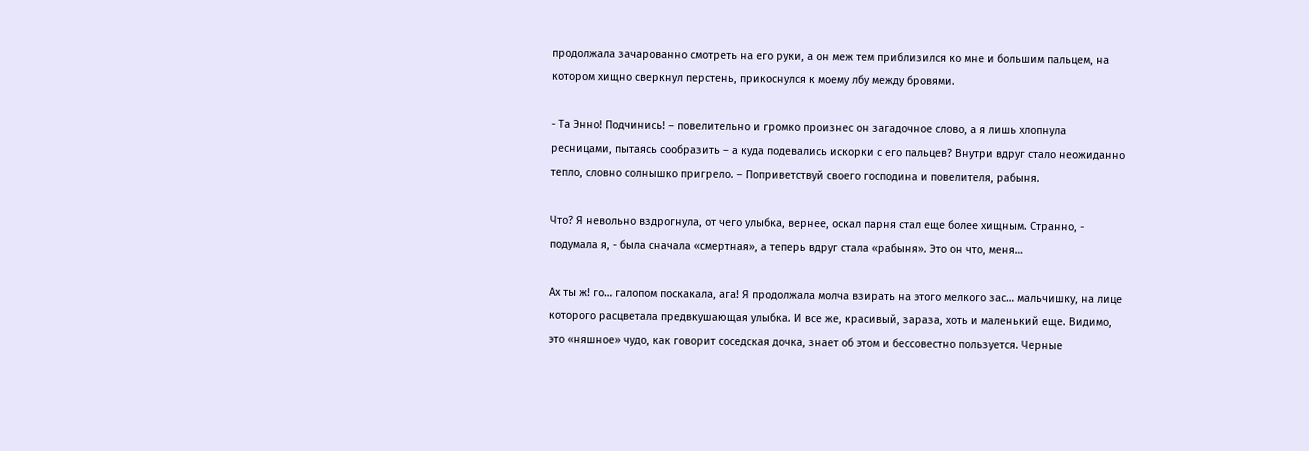продолжала зачарованно смотреть на его руки, а он меж тем приблизился ко мне и большим пальцем, на котором хищно сверкнул перстень, прикоснулся к моему лбу между бровями.

- Та Энно! Подчинись! – повелительно и громко произнес он загадочное слово, а я лишь хлопнула ресницами, пытаясь сообразить – а куда подевались искорки с его пальцев? Внутри вдруг стало неожиданно тепло, словно солнышко пригрело. – Поприветствуй своего господина и повелителя, рабыня.

Что? Я невольно вздрогнула, от чего улыбка, вернее, оскал парня стал еще более хищным. Странно, - подумала я, - была сначала «смертная», а теперь вдруг стала «рабыня». Это он что, меня…

Ах ты ж! го… галопом поскакала, ага! Я продолжала молча взирать на этого мелкого зас… мальчишку, на лице которого расцветала предвкушающая улыбка. И все же, красивый, зараза, хоть и маленький еще. Видимо, это «няшное» чудо, как говорит соседская дочка, знает об этом и бессовестно пользуется. Черные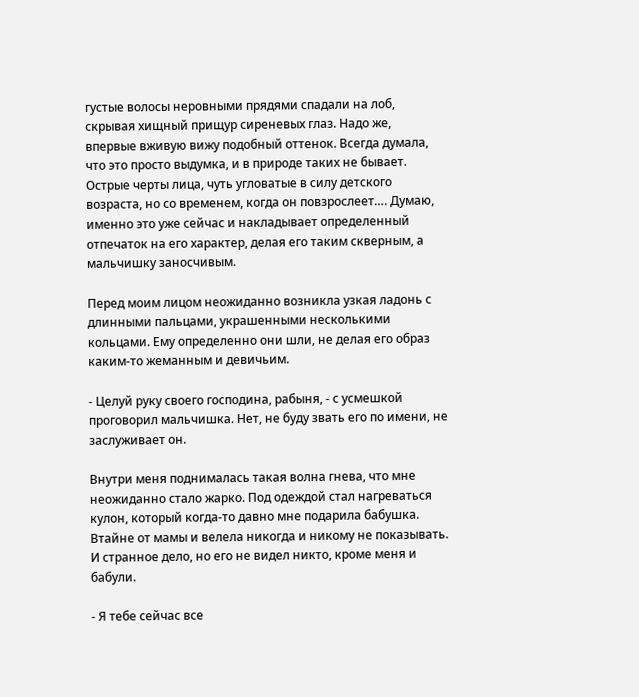густые волосы неровными прядями спадали на лоб, скрывая хищный прищур сиреневых глаз. Надо же, впервые вживую вижу подобный оттенок. Всегда думала, что это просто выдумка, и в природе таких не бывает. Острые черты лица, чуть угловатые в силу детского возраста, но со временем, когда он повзрослеет…. Думаю, именно это уже сейчас и накладывает определенный отпечаток на его характер, делая его таким скверным, а мальчишку заносчивым.

Перед моим лицом неожиданно возникла узкая ладонь с длинными пальцами, украшенными несколькими кольцами. Ему определенно они шли, не делая его образ каким-то жеманным и девичьим.

- Целуй руку своего господина, рабыня, - с усмешкой проговорил мальчишка. Нет, не буду звать его по имени, не заслуживает он.

Внутри меня поднималась такая волна гнева, что мне неожиданно стало жарко. Под одеждой стал нагреваться кулон, который когда-то давно мне подарила бабушка. Втайне от мамы и велела никогда и никому не показывать. И странное дело, но его не видел никто, кроме меня и бабули.

- Я тебе сейчас все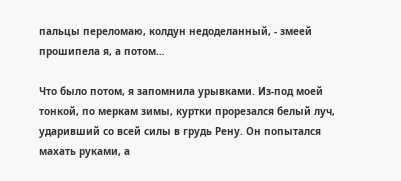пальцы переломаю, колдун недоделанный, - змеей прошипела я, а потом…

Что было потом, я запомнила урывками. Из-под моей тонкой, по меркам зимы, куртки прорезался белый луч, ударивший со всей силы в грудь Рену. Он попытался махать руками, а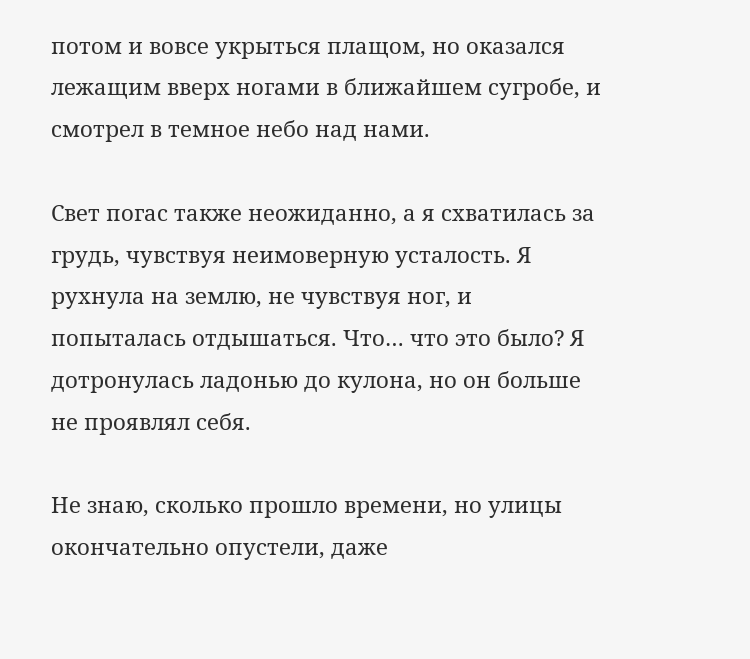потом и вовсе укрыться плащом, но оказался лежащим вверх ногами в ближайшем сугробе, и смотрел в темное небо над нами.

Свет погас также неожиданно, а я схватилась за грудь, чувствуя неимоверную усталость. Я рухнула на землю, не чувствуя ног, и попыталась отдышаться. Что… что это было? Я дотронулась ладонью до кулона, но он больше не проявлял себя.

Не знаю, сколько прошло времени, но улицы окончательно опустели, даже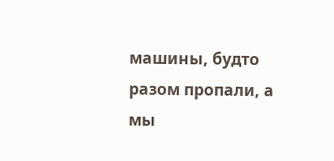машины, будто разом пропали, а мы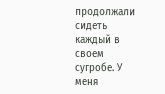продолжали сидеть каждый в своем сугробе. У меня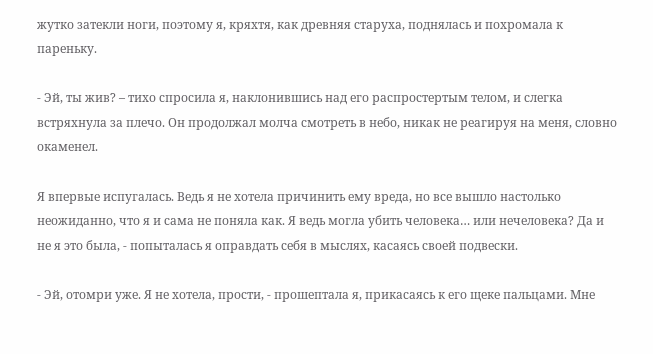жутко затекли ноги, поэтому я, кряхтя, как древняя старуха, поднялась и похромала к пареньку.

- Эй, ты жив? – тихо спросила я, наклонившись над его распростертым телом, и слегка встряхнула за плечо. Он продолжал молча смотреть в небо, никак не реагируя на меня, словно окаменел.

Я впервые испугалась. Ведь я не хотела причинить ему вреда, но все вышло настолько неожиданно, что я и сама не поняла как. Я ведь могла убить человека… или нечеловека? Да и не я это была, - попыталась я оправдать себя в мыслях, касаясь своей подвески.

- Эй, отомри уже. Я не хотела, прости, - прошептала я, прикасаясь к его щеке пальцами. Мне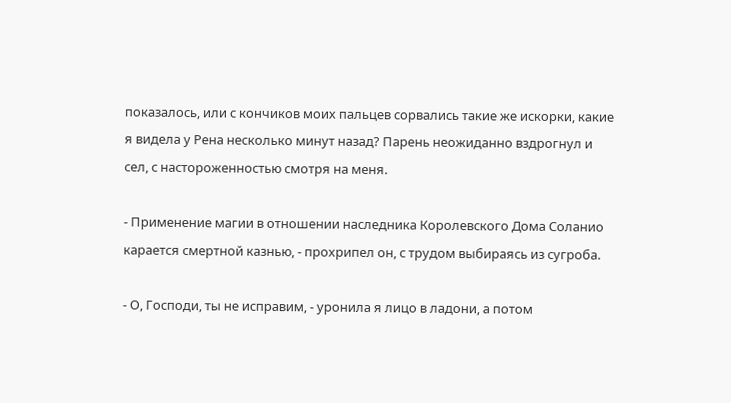показалось, или с кончиков моих пальцев сорвались такие же искорки, какие я видела у Рена несколько минут назад? Парень неожиданно вздрогнул и сел, с настороженностью смотря на меня.

- Применение магии в отношении наследника Королевского Дома Соланио карается смертной казнью, - прохрипел он, с трудом выбираясь из сугроба.

- О, Господи, ты не исправим, - уронила я лицо в ладони, а потом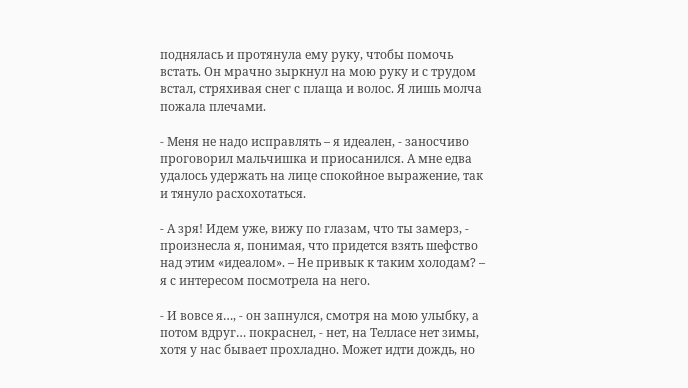поднялась и протянула ему руку, чтобы помочь встать. Он мрачно зыркнул на мою руку и с трудом встал, стряхивая снег с плаща и волос. Я лишь молча пожала плечами.

- Меня не надо исправлять – я идеален, - заносчиво проговорил мальчишка и приосанился. А мне едва удалось удержать на лице спокойное выражение, так и тянуло расхохотаться.

- А зря! Идем уже, вижу по глазам, что ты замерз, - произнесла я, понимая, что придется взять шефство над этим «идеалом». – Не привык к таким холодам? – я с интересом посмотрела на него.

- И вовсе я…, - он запнулся, смотря на мою улыбку, а потом вдруг… покраснел, - нет, на Телласе нет зимы, хотя у нас бывает прохладно. Может идти дождь, но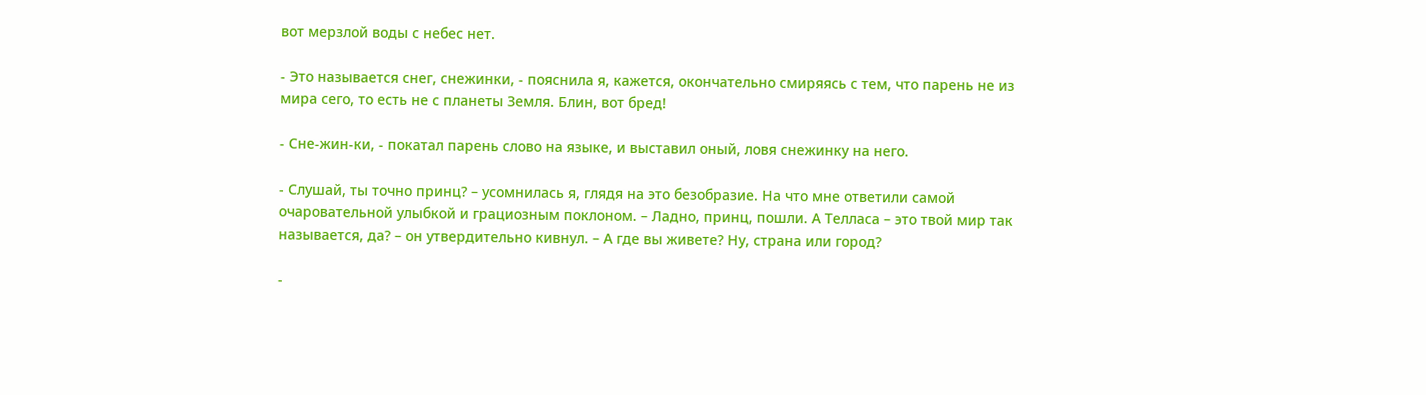вот мерзлой воды с небес нет.

- Это называется снег, снежинки, - пояснила я, кажется, окончательно смиряясь с тем, что парень не из мира сего, то есть не с планеты Земля. Блин, вот бред!

- Сне-жин-ки, - покатал парень слово на языке, и выставил оный, ловя снежинку на него.

- Слушай, ты точно принц? – усомнилась я, глядя на это безобразие. На что мне ответили самой очаровательной улыбкой и грациозным поклоном. – Ладно, принц, пошли. А Телласа – это твой мир так называется, да? – он утвердительно кивнул. – А где вы живете? Ну, страна или город?

-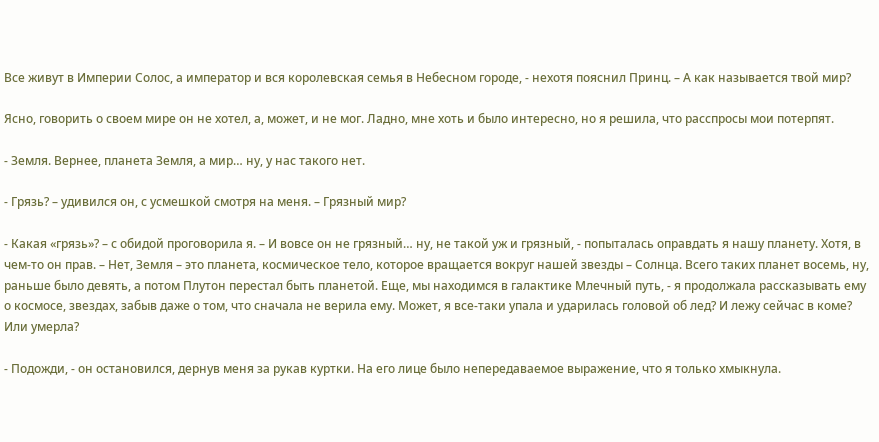Все живут в Империи Солос, а император и вся королевская семья в Небесном городе, - нехотя пояснил Принц. – А как называется твой мир?

Ясно, говорить о своем мире он не хотел, а, может, и не мог. Ладно, мне хоть и было интересно, но я решила, что расспросы мои потерпят.

- Земля. Вернее, планета Земля, а мир… ну, у нас такого нет.

- Грязь? – удивился он, с усмешкой смотря на меня. – Грязный мир?

- Какая «грязь»? – с обидой проговорила я. – И вовсе он не грязный… ну, не такой уж и грязный, - попыталась оправдать я нашу планету. Хотя, в чем-то он прав. – Нет, Земля – это планета, космическое тело, которое вращается вокруг нашей звезды – Солнца. Всего таких планет восемь, ну, раньше было девять, а потом Плутон перестал быть планетой. Еще, мы находимся в галактике Млечный путь, - я продолжала рассказывать ему о космосе, звездах, забыв даже о том, что сначала не верила ему. Может, я все-таки упала и ударилась головой об лед? И лежу сейчас в коме? Или умерла?

- Подожди, - он остановился, дернув меня за рукав куртки. На его лице было непередаваемое выражение, что я только хмыкнула.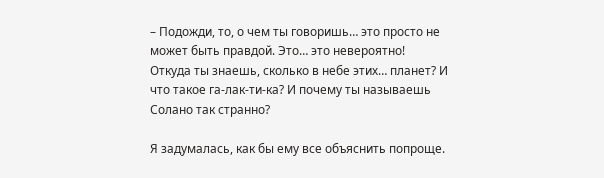– Подожди, то, о чем ты говоришь… это просто не может быть правдой. Это… это невероятно! Откуда ты знаешь, сколько в небе этих… планет? И что такое га-лак-ти-ка? И почему ты называешь Солано так странно?

Я задумалась, как бы ему все объяснить попроще.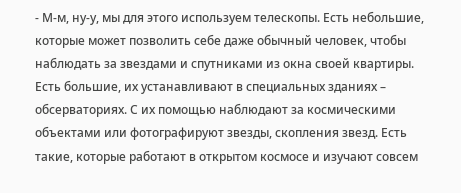- М-м, ну-у, мы для этого используем телескопы. Есть небольшие, которые может позволить себе даже обычный человек, чтобы наблюдать за звездами и спутниками из окна своей квартиры. Есть большие, их устанавливают в специальных зданиях – обсерваториях. С их помощью наблюдают за космическими объектами или фотографируют звезды, скопления звезд. Есть такие, которые работают в открытом космосе и изучают совсем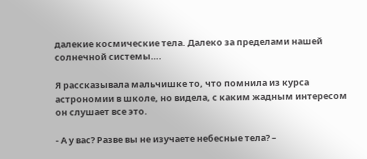далекие космические тела. Далеко за пределами нашей солнечной системы….

Я рассказывала мальчишке то, что помнила из курса астрономии в школе, но видела, с каким жадным интересом он слушает все это.

- А у вас? Разве вы не изучаете небесные тела? –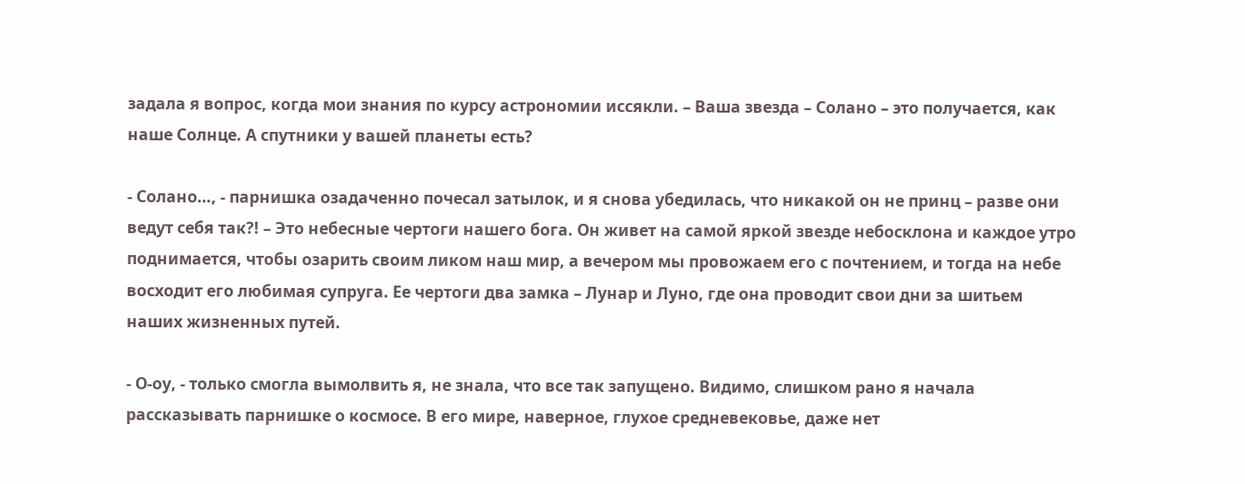задала я вопрос, когда мои знания по курсу астрономии иссякли. – Ваша звезда – Солано – это получается, как наше Солнце. А спутники у вашей планеты есть?

- Солано…, - парнишка озадаченно почесал затылок, и я снова убедилась, что никакой он не принц – разве они ведут себя так?! – Это небесные чертоги нашего бога. Он живет на самой яркой звезде небосклона и каждое утро поднимается, чтобы озарить своим ликом наш мир, а вечером мы провожаем его с почтением, и тогда на небе восходит его любимая супруга. Ее чертоги два замка – Лунар и Луно, где она проводит свои дни за шитьем наших жизненных путей.

- О-оу, - только смогла вымолвить я, не знала, что все так запущено. Видимо, слишком рано я начала рассказывать парнишке о космосе. В его мире, наверное, глухое средневековье, даже нет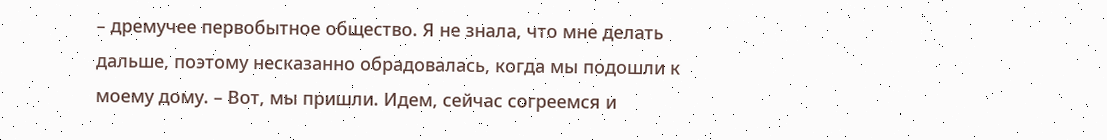– дремучее первобытное общество. Я не знала, что мне делать дальше, поэтому несказанно обрадовалась, когда мы подошли к моему дому. – Вот, мы пришли. Идем, сейчас согреемся и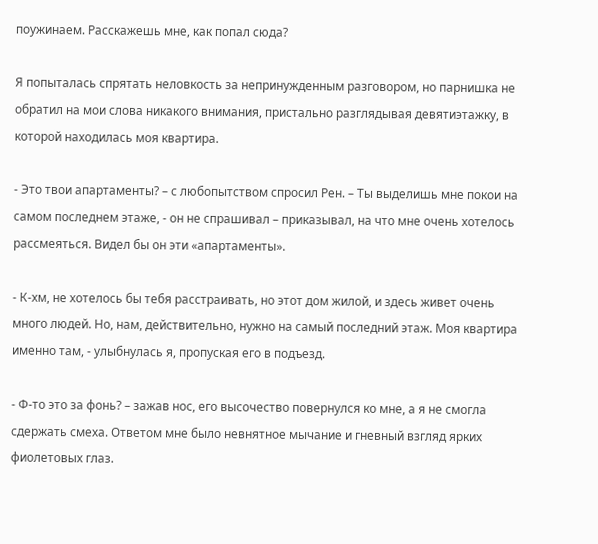поужинаем. Расскажешь мне, как попал сюда?

Я попыталась спрятать неловкость за непринужденным разговором, но парнишка не обратил на мои слова никакого внимания, пристально разглядывая девятиэтажку, в которой находилась моя квартира.

- Это твои апартаменты? – с любопытством спросил Рен. – Ты выделишь мне покои на самом последнем этаже, - он не спрашивал – приказывал, на что мне очень хотелось рассмеяться. Видел бы он эти «апартаменты».

- К-хм, не хотелось бы тебя расстраивать, но этот дом жилой, и здесь живет очень много людей. Но, нам, действительно, нужно на самый последний этаж. Моя квартира именно там, - улыбнулась я, пропуская его в подъезд.

- Ф-то это за фонь? – зажав нос, его высочество повернулся ко мне, а я не смогла сдержать смеха. Ответом мне было невнятное мычание и гневный взгляд ярких фиолетовых глаз.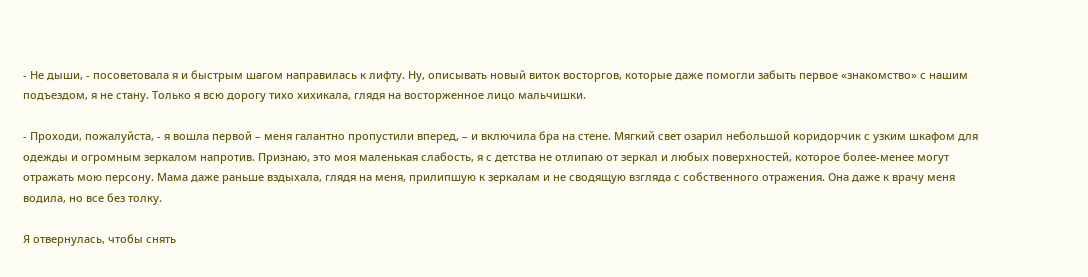- Не дыши, - посоветовала я и быстрым шагом направилась к лифту. Ну, описывать новый виток восторгов, которые даже помогли забыть первое «знакомство» с нашим подъездом, я не стану. Только я всю дорогу тихо хихикала, глядя на восторженное лицо мальчишки.

- Проходи, пожалуйста, - я вошла первой – меня галантно пропустили вперед, – и включила бра на стене. Мягкий свет озарил небольшой коридорчик с узким шкафом для одежды и огромным зеркалом напротив. Признаю, это моя маленькая слабость, я с детства не отлипаю от зеркал и любых поверхностей, которое более-менее могут отражать мою персону. Мама даже раньше вздыхала, глядя на меня, прилипшую к зеркалам и не сводящую взгляда с собственного отражения. Она даже к врачу меня водила, но все без толку.

Я отвернулась, чтобы снять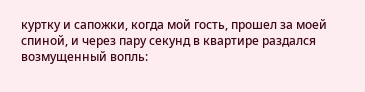куртку и сапожки, когда мой гость, прошел за моей спиной, и через пару секунд в квартире раздался возмущенный вопль: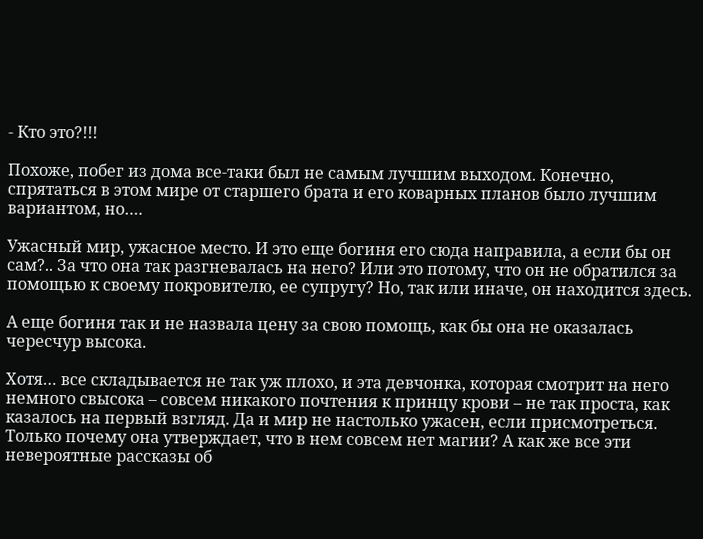- Кто это?!!!

Похоже, побег из дома все-таки был не самым лучшим выходом. Конечно, спрятаться в этом мире от старшего брата и его коварных планов было лучшим вариантом, но….

Ужасный мир, ужасное место. И это еще богиня его сюда направила, а если бы он сам?.. За что она так разгневалась на него? Или это потому, что он не обратился за помощью к своему покровителю, ее супругу? Но, так или иначе, он находится здесь.

А еще богиня так и не назвала цену за свою помощь, как бы она не оказалась чересчур высока.

Хотя… все складывается не так уж плохо, и эта девчонка, которая смотрит на него немного свысока – совсем никакого почтения к принцу крови – не так проста, как казалось на первый взгляд. Да и мир не настолько ужасен, если присмотреться. Только почему она утверждает, что в нем совсем нет магии? А как же все эти невероятные рассказы об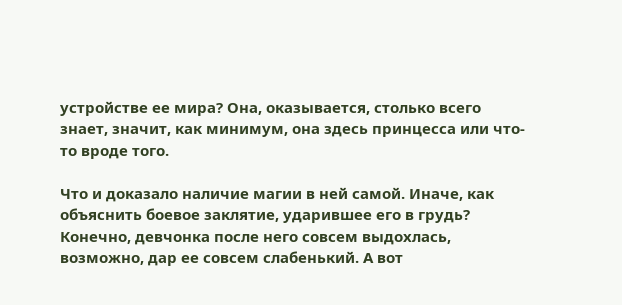устройстве ее мира? Она, оказывается, столько всего знает, значит, как минимум, она здесь принцесса или что-то вроде того.

Что и доказало наличие магии в ней самой. Иначе, как объяснить боевое заклятие, ударившее его в грудь? Конечно, девчонка после него совсем выдохлась, возможно, дар ее совсем слабенький. А вот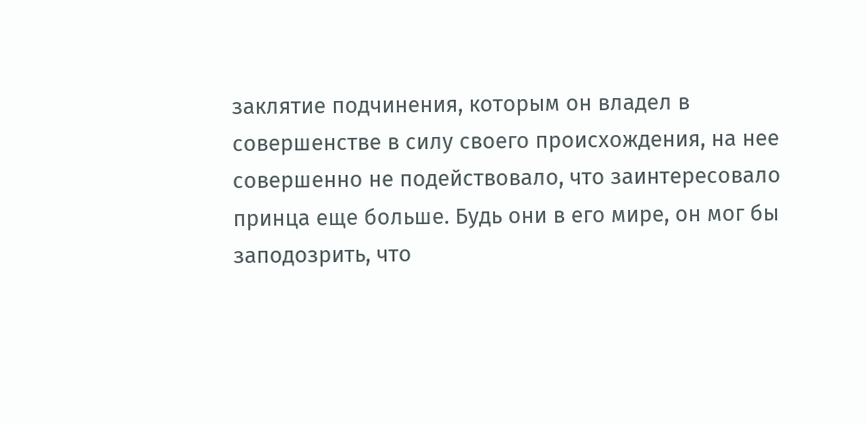заклятие подчинения, которым он владел в совершенстве в силу своего происхождения, на нее совершенно не подействовало, что заинтересовало принца еще больше. Будь они в его мире, он мог бы заподозрить, что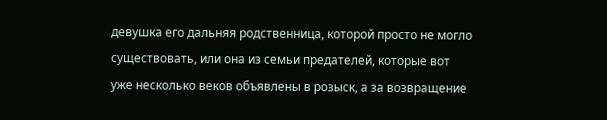девушка его дальняя родственница, которой просто не могло существовать, или она из семьи предателей, которые вот уже несколько веков объявлены в розыск, а за возвращение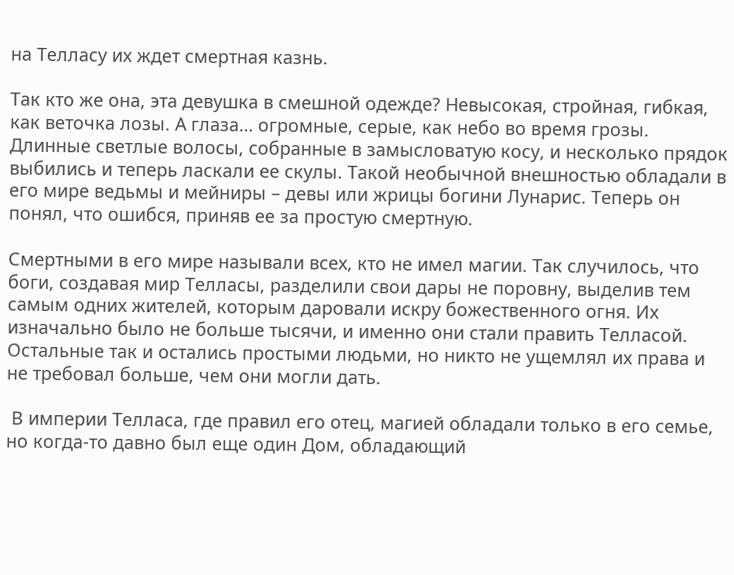на Телласу их ждет смертная казнь.

Так кто же она, эта девушка в смешной одежде? Невысокая, стройная, гибкая, как веточка лозы. А глаза… огромные, серые, как небо во время грозы. Длинные светлые волосы, собранные в замысловатую косу, и несколько прядок выбились и теперь ласкали ее скулы. Такой необычной внешностью обладали в его мире ведьмы и мейниры – девы или жрицы богини Лунарис. Теперь он понял, что ошибся, приняв ее за простую смертную.

Смертными в его мире называли всех, кто не имел магии. Так случилось, что боги, создавая мир Телласы, разделили свои дары не поровну, выделив тем самым одних жителей, которым даровали искру божественного огня. Их изначально было не больше тысячи, и именно они стали править Телласой. Остальные так и остались простыми людьми, но никто не ущемлял их права и не требовал больше, чем они могли дать.

 В империи Телласа, где правил его отец, магией обладали только в его семье, но когда-то давно был еще один Дом, обладающий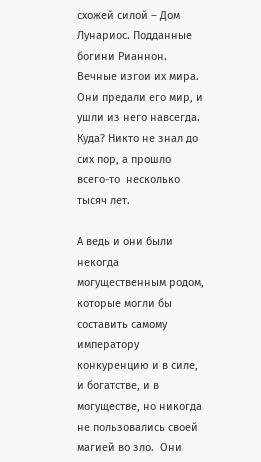схожей силой – Дом Лунариос. Подданные богини Рианнон. Вечные изгои их мира. Они предали его мир, и ушли из него навсегда. Куда? Никто не знал до сих пор, а прошло всего-то  несколько тысяч лет.

А ведь и они были некогда могущественным родом, которые могли бы составить самому императору конкуренцию и в силе, и богатстве, и в могуществе, но никогда не пользовались своей магией во зло.  Они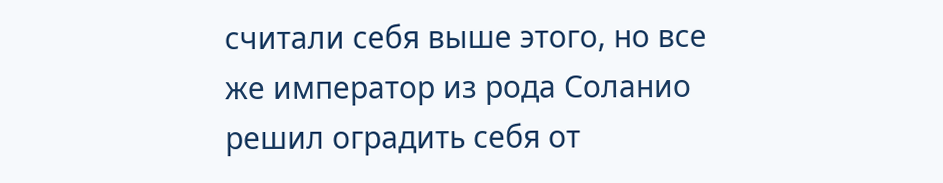считали себя выше этого, но все же император из рода Соланио решил оградить себя от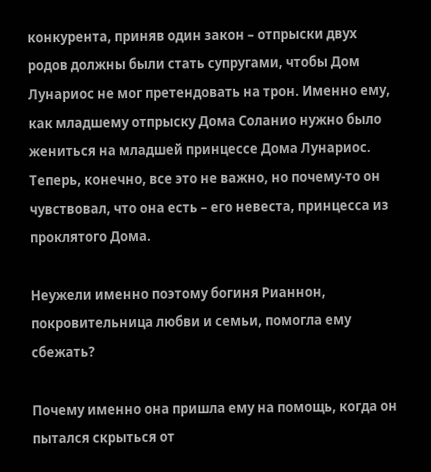конкурента, приняв один закон – отпрыски двух родов должны были стать супругами, чтобы Дом Лунариос не мог претендовать на трон. Именно ему, как младшему отпрыску Дома Соланио нужно было жениться на младшей принцессе Дома Лунариос. Теперь, конечно, все это не важно, но почему-то он чувствовал, что она есть – его невеста, принцесса из проклятого Дома.

Неужели именно поэтому богиня Рианнон, покровительница любви и семьи, помогла ему сбежать?

Почему именно она пришла ему на помощь, когда он пытался скрыться от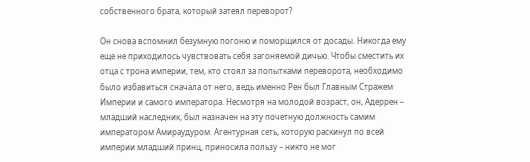собственного брата, который затеял переворот?

Он снова вспомнил безумную погоню и поморщился от досады. Никогда ему еще не приходилось чувствовать себя загоняемой дичью. Чтобы сместить их отца с трона империи, тем, кто стоял за попытками переворота, необходимо было избавиться сначала от него, ведь именно Рен был Главным Стражем Империи и самого императора. Несмотря на молодой возраст, он, Адеррен – младший наследник, был назначен на эту почетную должность самим императором Амираудуром. Агентурная сеть, которую раскинул по всей империи младший принц, приносила пользу – никто не мог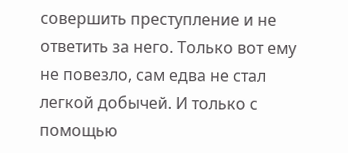совершить преступление и не ответить за него. Только вот ему не повезло, сам едва не стал легкой добычей. И только с помощью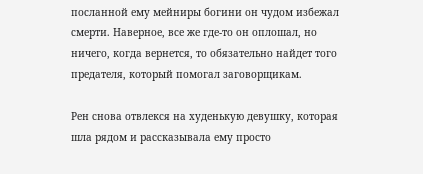посланной ему мейниры богини он чудом избежал смерти. Наверное, все же где-то он оплошал, но ничего, когда вернется, то обязательно найдет того предателя, который помогал заговорщикам.

Рен снова отвлекся на худенькую девушку, которая шла рядом и рассказывала ему просто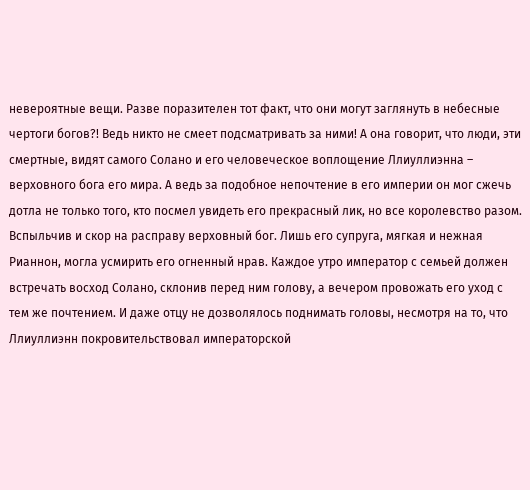невероятные вещи. Разве поразителен тот факт, что они могут заглянуть в небесные чертоги богов?! Ведь никто не смеет подсматривать за ними! А она говорит, что люди, эти смертные, видят самого Солано и его человеческое воплощение Ллиуллиэнна – верховного бога его мира. А ведь за подобное непочтение в его империи он мог сжечь дотла не только того, кто посмел увидеть его прекрасный лик, но все королевство разом. Вспыльчив и скор на расправу верховный бог. Лишь его супруга, мягкая и нежная Рианнон, могла усмирить его огненный нрав. Каждое утро император с семьей должен встречать восход Солано, склонив перед ним голову, а вечером провожать его уход с тем же почтением. И даже отцу не дозволялось поднимать головы, несмотря на то, что Ллиуллиэнн покровительствовал императорской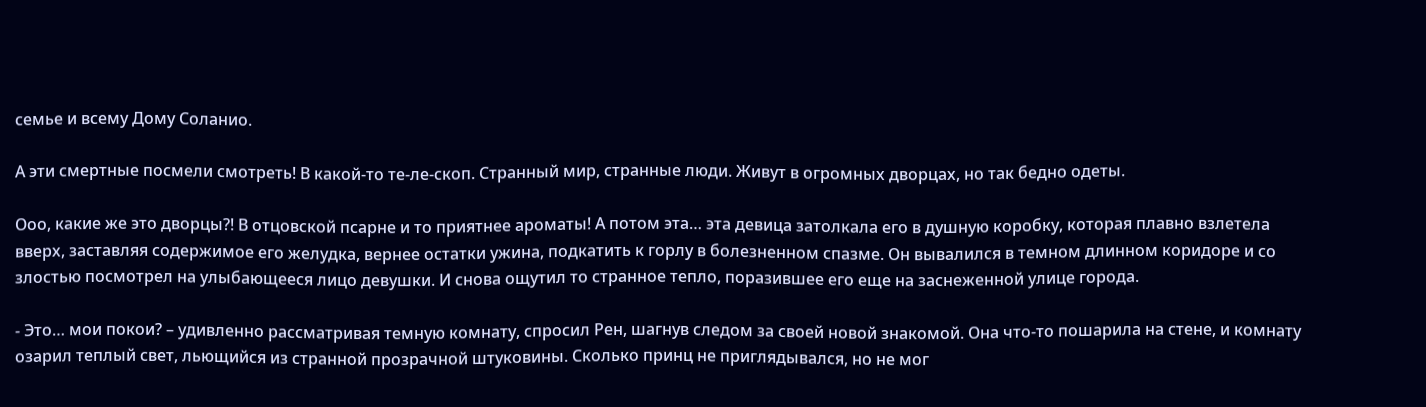семье и всему Дому Соланио.

А эти смертные посмели смотреть! В какой-то те-ле-скоп. Странный мир, странные люди. Живут в огромных дворцах, но так бедно одеты.

Ооо, какие же это дворцы?! В отцовской псарне и то приятнее ароматы! А потом эта… эта девица затолкала его в душную коробку, которая плавно взлетела вверх, заставляя содержимое его желудка, вернее остатки ужина, подкатить к горлу в болезненном спазме. Он вывалился в темном длинном коридоре и со злостью посмотрел на улыбающееся лицо девушки. И снова ощутил то странное тепло, поразившее его еще на заснеженной улице города.

- Это… мои покои? – удивленно рассматривая темную комнату, спросил Рен, шагнув следом за своей новой знакомой. Она что-то пошарила на стене, и комнату озарил теплый свет, льющийся из странной прозрачной штуковины. Сколько принц не приглядывался, но не мог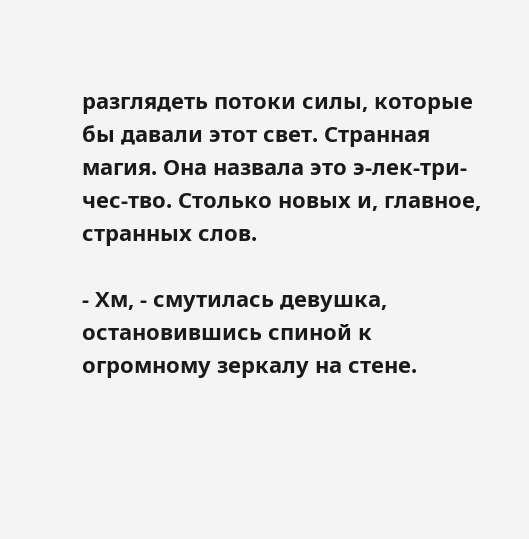разглядеть потоки силы, которые бы давали этот свет. Странная магия. Она назвала это э-лек-три-чес-тво. Столько новых и, главное, странных слов.

- Хм, - смутилась девушка, остановившись спиной к огромному зеркалу на стене.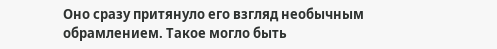Оно сразу притянуло его взгляд необычным обрамлением. Такое могло быть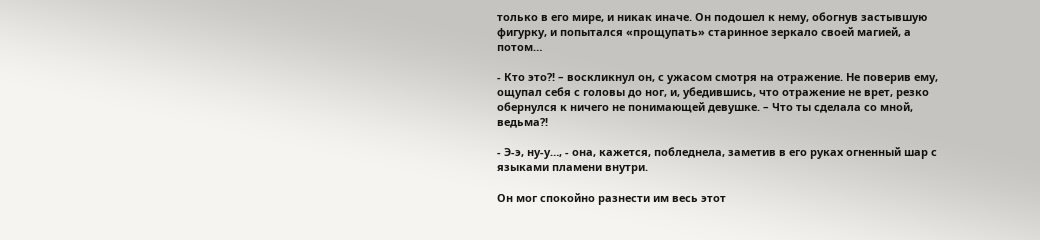только в его мире, и никак иначе. Он подошел к нему, обогнув застывшую фигурку, и попытался «прощупать» старинное зеркало своей магией, а потом…

- Кто это?! – воскликнул он, с ужасом смотря на отражение. Не поверив ему, ощупал себя с головы до ног, и, убедившись, что отражение не врет, резко обернулся к ничего не понимающей девушке. – Что ты сделала со мной, ведьма?!

- Э-э, ну-у…, - она, кажется, побледнела, заметив в его руках огненный шар с языками пламени внутри.

Он мог спокойно разнести им весь этот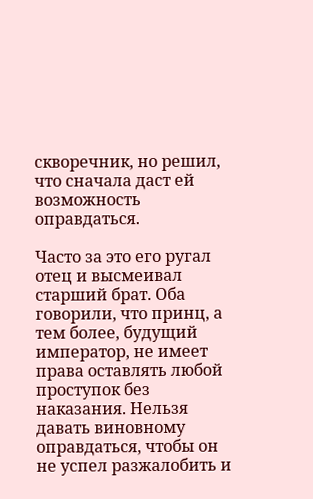скворечник, но решил, что сначала даст ей возможность оправдаться.

Часто за это его ругал отец и высмеивал старший брат. Оба говорили, что принц, а тем более, будущий император, не имеет права оставлять любой проступок без наказания. Нельзя давать виновному оправдаться, чтобы он не успел разжалобить и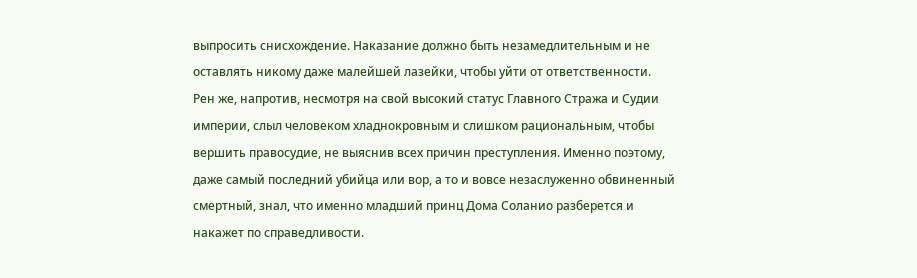выпросить снисхождение. Наказание должно быть незамедлительным и не оставлять никому даже малейшей лазейки, чтобы уйти от ответственности. Рен же, напротив, несмотря на свой высокий статус Главного Стража и Судии империи, слыл человеком хладнокровным и слишком рациональным, чтобы вершить правосудие, не выяснив всех причин преступления. Именно поэтому, даже самый последний убийца или вор, а то и вовсе незаслуженно обвиненный смертный, знал, что именно младший принц Дома Соланио разберется и накажет по справедливости.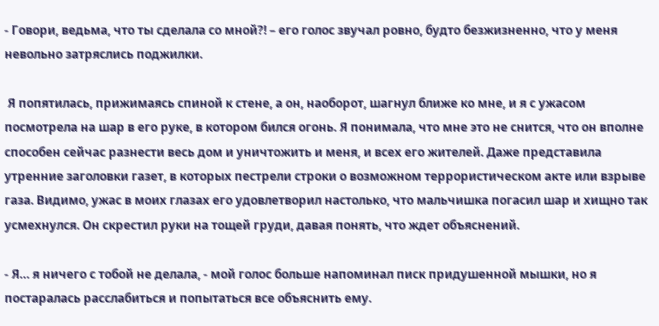- Говори, ведьма, что ты сделала со мной?! – его голос звучал ровно, будто безжизненно, что у меня невольно затряслись поджилки.

 Я попятилась, прижимаясь спиной к стене, а он, наоборот, шагнул ближе ко мне, и я с ужасом посмотрела на шар в его руке, в котором бился огонь. Я понимала, что мне это не снится, что он вполне способен сейчас разнести весь дом и уничтожить и меня, и всех его жителей. Даже представила утренние заголовки газет, в которых пестрели строки о возможном террористическом акте или взрыве газа. Видимо, ужас в моих глазах его удовлетворил настолько, что мальчишка погасил шар и хищно так усмехнулся. Он скрестил руки на тощей груди, давая понять, что ждет объяснений.

- Я… я ничего с тобой не делала, - мой голос больше напоминал писк придушенной мышки, но я постаралась расслабиться и попытаться все объяснить ему.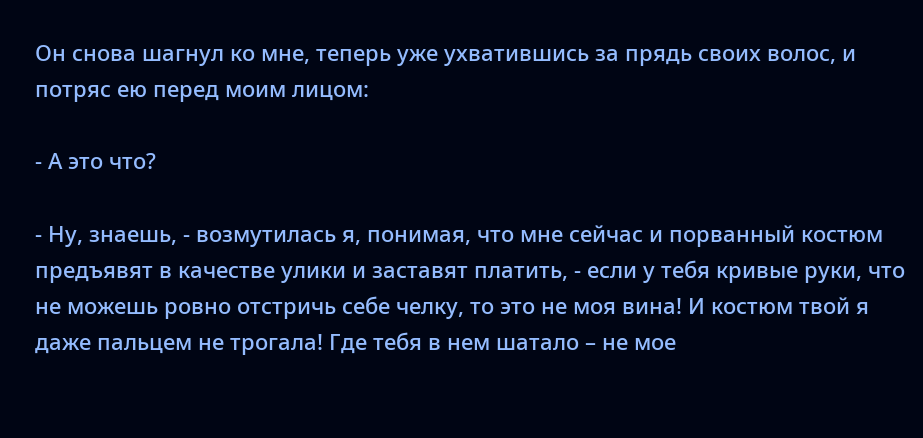Он снова шагнул ко мне, теперь уже ухватившись за прядь своих волос, и потряс ею перед моим лицом:

- А это что?

- Ну, знаешь, - возмутилась я, понимая, что мне сейчас и порванный костюм предъявят в качестве улики и заставят платить, - если у тебя кривые руки, что не можешь ровно отстричь себе челку, то это не моя вина! И костюм твой я даже пальцем не трогала! Где тебя в нем шатало – не мое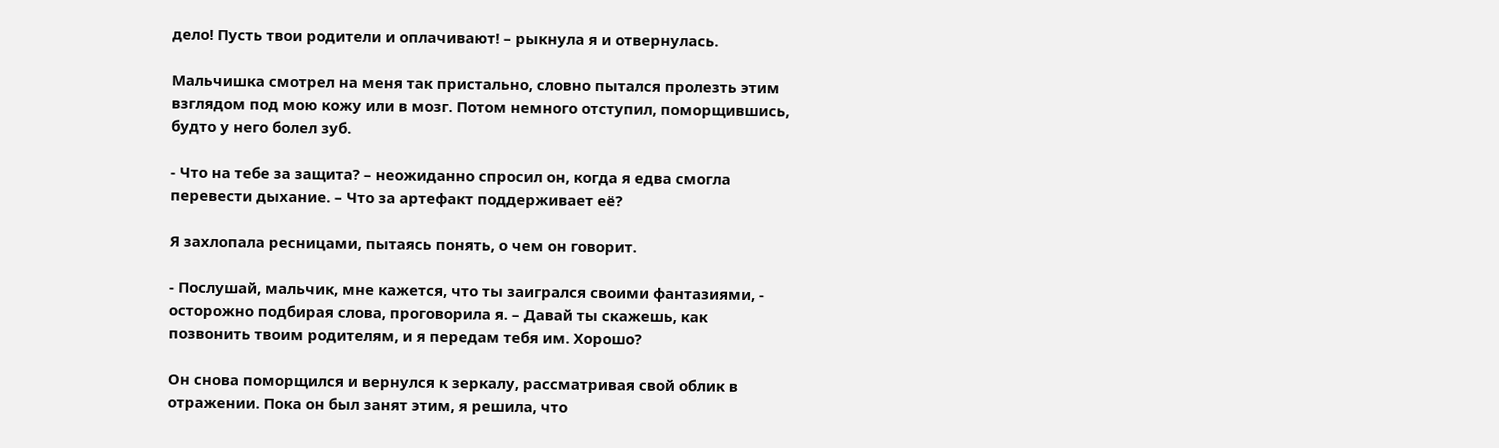дело! Пусть твои родители и оплачивают! – рыкнула я и отвернулась.

Мальчишка смотрел на меня так пристально, словно пытался пролезть этим взглядом под мою кожу или в мозг. Потом немного отступил, поморщившись, будто у него болел зуб.

- Что на тебе за защита? – неожиданно спросил он, когда я едва смогла перевести дыхание. – Что за артефакт поддерживает её?

Я захлопала ресницами, пытаясь понять, о чем он говорит.

- Послушай, мальчик, мне кажется, что ты заигрался своими фантазиями, - осторожно подбирая слова, проговорила я. – Давай ты скажешь, как позвонить твоим родителям, и я передам тебя им. Хорошо?

Он снова поморщился и вернулся к зеркалу, рассматривая свой облик в отражении. Пока он был занят этим, я решила, что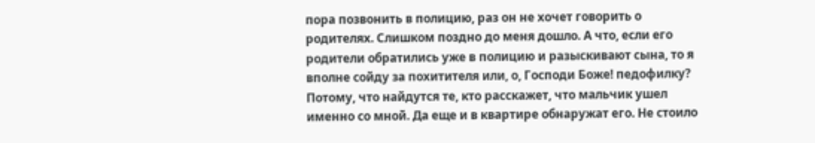пора позвонить в полицию, раз он не хочет говорить о родителях. Слишком поздно до меня дошло. А что, если его родители обратились уже в полицию и разыскивают сына, то я вполне сойду за похитителя или, о, Господи Боже! педофилку? Потому, что найдутся те, кто расскажет, что мальчик ушел именно со мной. Да еще и в квартире обнаружат его. Не стоило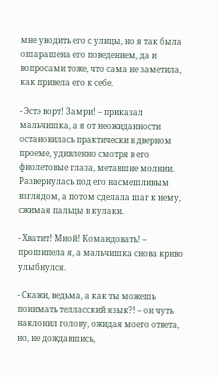мне уводить его с улицы, но я так была ошарашена его поведением, да и вопросами тоже, что сама не заметила, как привела его к себе.

- Эстэ ворт! Замри! – приказал мальчишка, а я от неожиданности остановилась практически в дверном проеме, удивленно смотря в его фиолетовые глаза, метавшие молнии. Развернулась под его насмешливым взглядом, а потом сделала шаг к нему, сжимая пальцы в кулаки.

- Хватит! Мной! Командовать! – прошипела я, а мальчишка снова криво улыбнулся.

- Скажи, ведьма, а как ты можешь понимать телласский язык?! – он чуть наклонил голову, ожидая моего ответа, но, не дождавшись,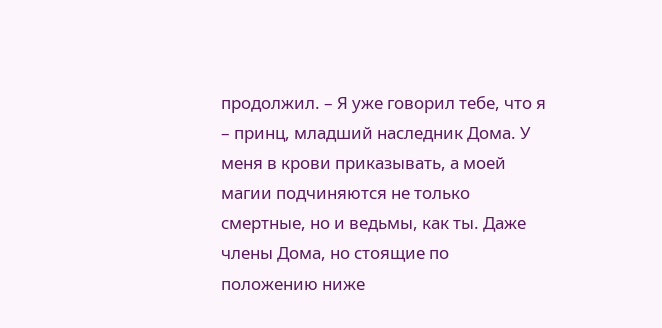продолжил. – Я уже говорил тебе, что я – принц, младший наследник Дома. У меня в крови приказывать, а моей магии подчиняются не только смертные, но и ведьмы, как ты. Даже члены Дома, но стоящие по положению ниже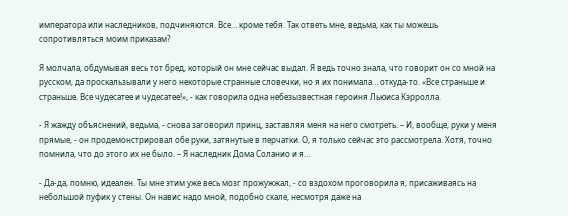императора или наследников, подчиняются. Все… кроме тебя. Так ответь мне, ведьма, как ты можешь сопротивляться моим приказам?

Я молчала, обдумывая весь тот бред, который он мне сейчас выдал. Я ведь точно знала, что говорит он со мной на русском, да проскальзывали у него некоторые странные словечки, но я их понимала… откуда-то. «Все страньше и страньше. Все чудесатее и чудесатее!», - как говорила одна небезызвестная героиня Льюиса Кэрролла.

- Я жажду объяснений, ведьма, - снова заговорил принц, заставляя меня на него смотреть. – И, вообще, руки у меня прямые, - он продемонстрировал обе руки, затянутые в перчатки. О, я только сейчас это рассмотрела. Хотя, точно помнила, что до этого их не было. – Я наследник Дома Соланио и я…

- Да-да, помню, идеален. Ты мне этим уже весь мозг прожужжал, - со вздохом проговорила я, присаживаясь на небольшой пуфик у стены. Он навис надо мной, подобно скале, несмотря даже на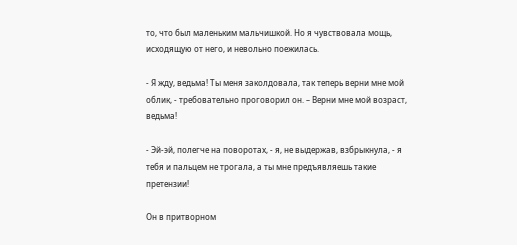то, что был маленьким мальчишкой. Но я чувствовала мощь, исходящую от него, и невольно поежилась.

- Я жду, ведьма! Ты меня заколдовала, так теперь верни мне мой облик, - требовательно проговорил он. – Верни мне мой возраст, ведьма!

- Эй-эй, полегче на поворотах, - я, не выдержав, взбрыкнула, - я тебя и пальцем не трогала, а ты мне предъявляешь такие претензии!

Он в притворном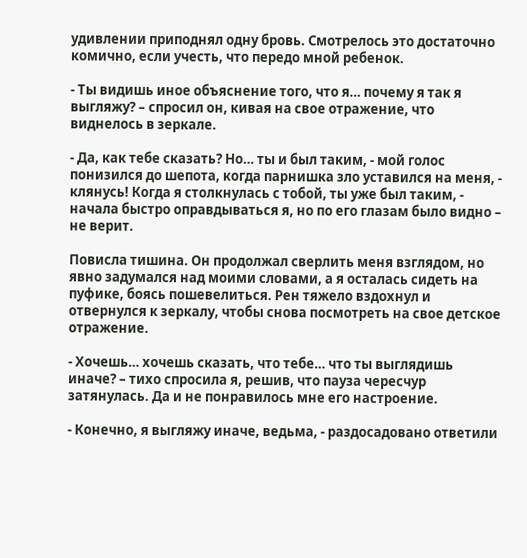удивлении приподнял одну бровь. Смотрелось это достаточно комично, если учесть, что передо мной ребенок.

- Ты видишь иное объяснение того, что я… почему я так я выгляжу? – спросил он, кивая на свое отражение, что виднелось в зеркале.

- Да, как тебе сказать? Но… ты и был таким, - мой голос понизился до шепота, когда парнишка зло уставился на меня, - клянусь! Когда я столкнулась с тобой, ты уже был таким, - начала быстро оправдываться я, но по его глазам было видно – не верит.

Повисла тишина. Он продолжал сверлить меня взглядом, но явно задумался над моими словами, а я осталась сидеть на пуфике, боясь пошевелиться. Рен тяжело вздохнул и отвернулся к зеркалу, чтобы снова посмотреть на свое детское отражение.

- Хочешь… хочешь сказать, что тебе… что ты выглядишь иначе? – тихо спросила я, решив, что пауза чересчур затянулась. Да и не понравилось мне его настроение.

- Конечно, я выгляжу иначе, ведьма, - раздосадовано ответили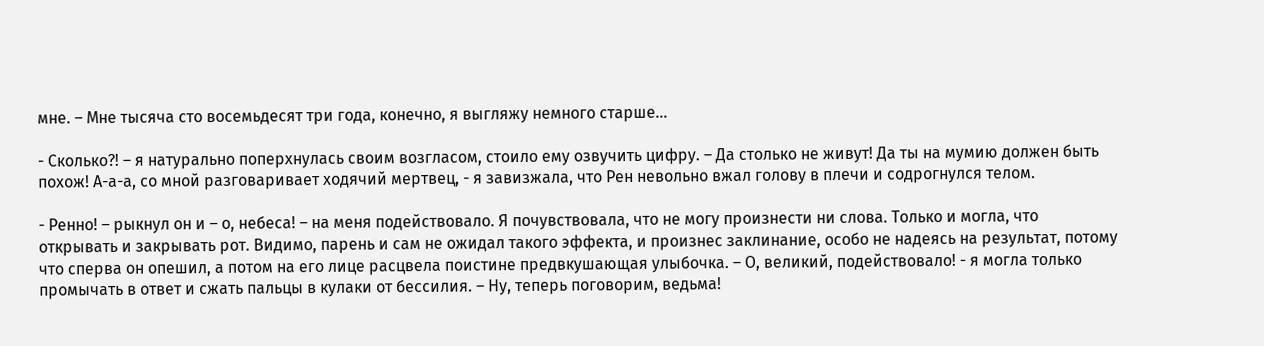мне. – Мне тысяча сто восемьдесят три года, конечно, я выгляжу немного старше…

- Сколько?! – я натурально поперхнулась своим возгласом, стоило ему озвучить цифру. – Да столько не живут! Да ты на мумию должен быть похож! А-а-а, со мной разговаривает ходячий мертвец, - я завизжала, что Рен невольно вжал голову в плечи и содрогнулся телом.

- Ренно! – рыкнул он и – о, небеса! – на меня подействовало. Я почувствовала, что не могу произнести ни слова. Только и могла, что открывать и закрывать рот. Видимо, парень и сам не ожидал такого эффекта, и произнес заклинание, особо не надеясь на результат, потому что сперва он опешил, а потом на его лице расцвела поистине предвкушающая улыбочка. – О, великий, подействовало! - я могла только промычать в ответ и сжать пальцы в кулаки от бессилия. – Ну, теперь поговорим, ведьма!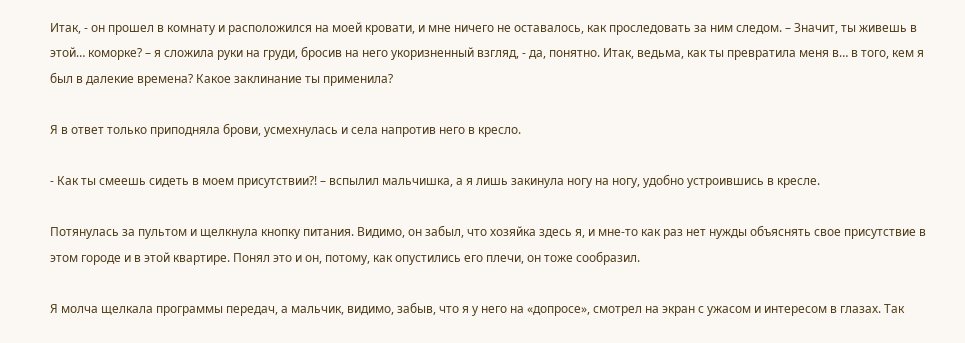Итак, - он прошел в комнату и расположился на моей кровати, и мне ничего не оставалось, как проследовать за ним следом. – Значит, ты живешь в этой… коморке? – я сложила руки на груди, бросив на него укоризненный взгляд, - да, понятно. Итак, ведьма, как ты превратила меня в… в того, кем я был в далекие времена? Какое заклинание ты применила?

Я в ответ только приподняла брови, усмехнулась и села напротив него в кресло.

- Как ты смеешь сидеть в моем присутствии?! – вспылил мальчишка, а я лишь закинула ногу на ногу, удобно устроившись в кресле.

Потянулась за пультом и щелкнула кнопку питания. Видимо, он забыл, что хозяйка здесь я, и мне-то как раз нет нужды объяснять свое присутствие в этом городе и в этой квартире. Понял это и он, потому, как опустились его плечи, он тоже сообразил.

Я молча щелкала программы передач, а мальчик, видимо, забыв, что я у него на «допросе», смотрел на экран с ужасом и интересом в глазах. Так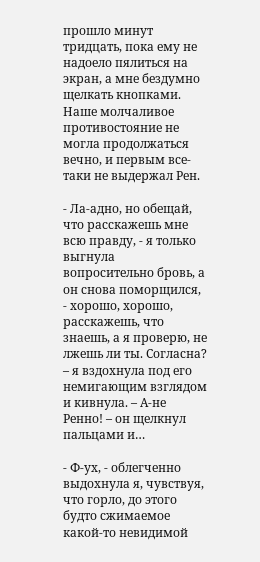прошло минут тридцать, пока ему не надоело пялиться на экран, а мне бездумно щелкать кнопками. Наше молчаливое противостояние не могла продолжаться вечно, и первым все-таки не выдержал Рен.

- Ла-адно, но обещай, что расскажешь мне всю правду, - я только выгнула вопросительно бровь, а он снова поморщился, - хорошо, хорошо, расскажешь, что знаешь, а я проверю, не лжешь ли ты. Согласна? – я вздохнула под его немигающим взглядом и кивнула. – А-не Ренно! – он щелкнул пальцами и…

- Ф-ух, - облегченно выдохнула я, чувствуя, что горло, до этого будто сжимаемое какой-то невидимой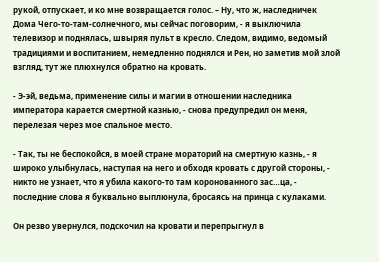рукой, отпускает, и ко мне возвращается голос. – Ну, что ж, наследничек Дома Чего-то-там-солнечного, мы сейчас поговорим, - я выключила телевизор и поднялась, швыряя пульт в кресло. Следом, видимо, ведомый традициями и воспитанием, немедленно поднялся и Рен, но заметив мой злой взгляд, тут же плюхнулся обратно на кровать.

- Э-эй, ведьма, применение силы и магии в отношении наследника императора карается смертной казнью, - снова предупредил он меня, перелезая через мое спальное место.

- Так, ты не беспокойся, в моей стране мораторий на смертную казнь, - я широко улыбнулась, наступая на него и обходя кровать с другой стороны, - никто не узнает, что я убила какого-то там коронованного зас…ца, - последние слова я буквально выплюнула, бросаясь на принца с кулаками.

Он резво увернулся, подскочил на кровати и перепрыгнул в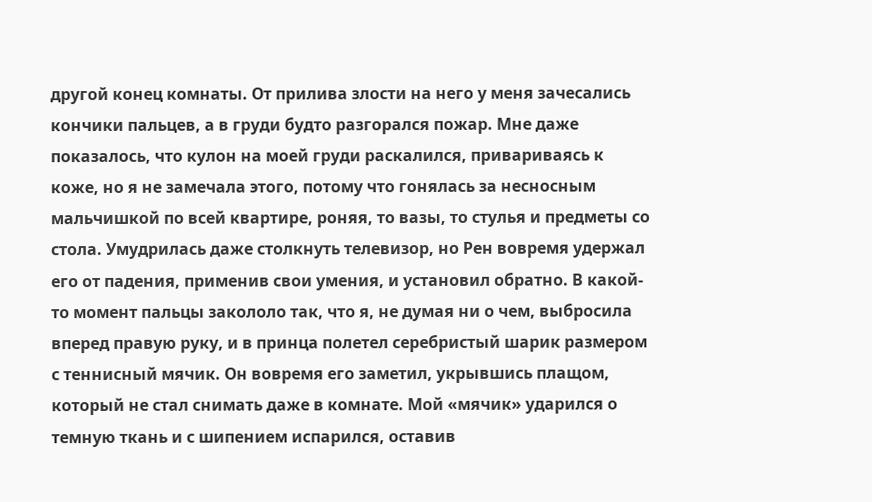другой конец комнаты. От прилива злости на него у меня зачесались кончики пальцев, а в груди будто разгорался пожар. Мне даже показалось, что кулон на моей груди раскалился, привариваясь к коже, но я не замечала этого, потому что гонялась за несносным мальчишкой по всей квартире, роняя, то вазы, то стулья и предметы со стола. Умудрилась даже столкнуть телевизор, но Рен вовремя удержал его от падения, применив свои умения, и установил обратно. В какой-то момент пальцы закололо так, что я, не думая ни о чем, выбросила вперед правую руку, и в принца полетел серебристый шарик размером с теннисный мячик. Он вовремя его заметил, укрывшись плащом, который не стал снимать даже в комнате. Мой «мячик» ударился о темную ткань и с шипением испарился, оставив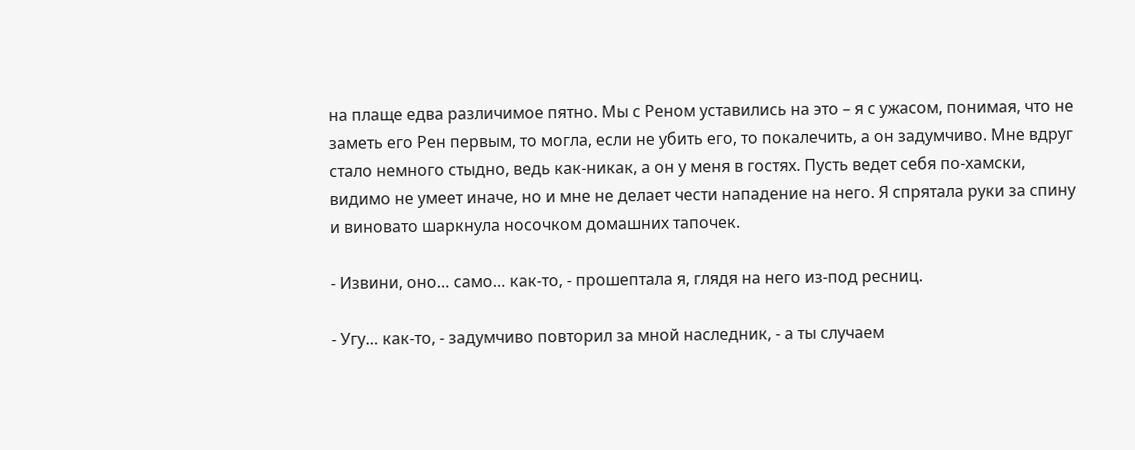на плаще едва различимое пятно. Мы с Реном уставились на это – я с ужасом, понимая, что не заметь его Рен первым, то могла, если не убить его, то покалечить, а он задумчиво. Мне вдруг стало немного стыдно, ведь как-никак, а он у меня в гостях. Пусть ведет себя по-хамски, видимо не умеет иначе, но и мне не делает чести нападение на него. Я спрятала руки за спину и виновато шаркнула носочком домашних тапочек.

- Извини, оно… само… как-то, - прошептала я, глядя на него из-под ресниц.

- Угу… как-то, - задумчиво повторил за мной наследник, - а ты случаем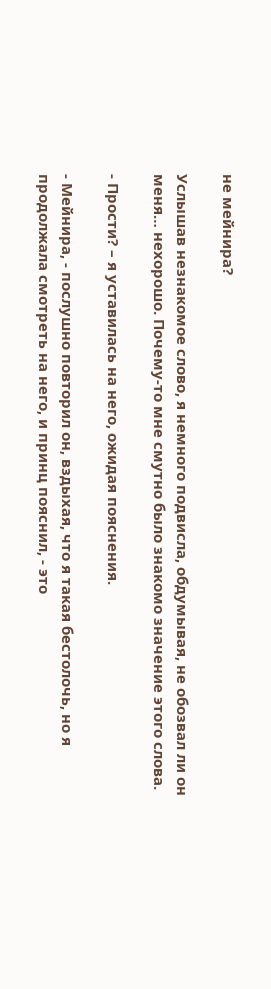не мейнира?

Услышав незнакомое слово, я немного подвисла, обдумывая, не обозвал ли он меня… нехорошо. Почему-то мне смутно было знакомо значение этого слова.

- Прости? – я уставилась на него, ожидая пояснения.

- Мейнира, - послушно повторил он, вздыхая, что я такая бестолочь, но я продолжала смотреть на него, и принц пояснил, - это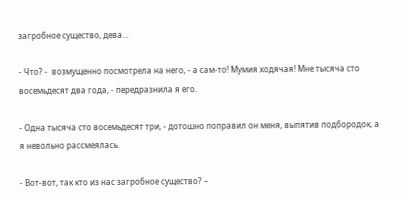загробное существо, дева…

- Что? -  возмущенно посмотрела на него, - а сам-то! Мумия ходячая! Мне тысяча сто восемьдесят два года, - передразнила я его.

- Одна тысяча сто восемьдесят три, - дотошно поправил он меня, выпятив подбородок, а я невольно рассмеялась.

- Вот-вот, так кто из нас загробное существо? –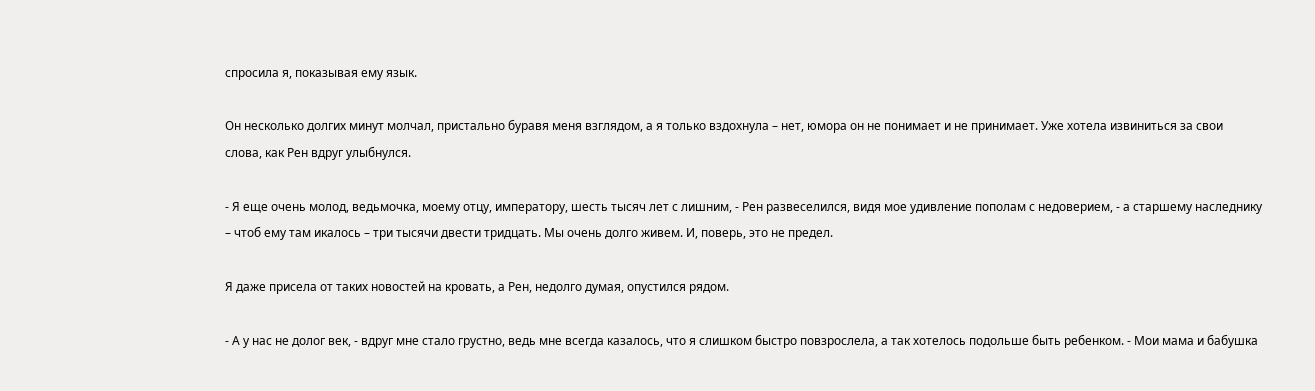спросила я, показывая ему язык.

Он несколько долгих минут молчал, пристально буравя меня взглядом, а я только вздохнула – нет, юмора он не понимает и не принимает. Уже хотела извиниться за свои слова, как Рен вдруг улыбнулся.

- Я еще очень молод, ведьмочка, моему отцу, императору, шесть тысяч лет с лишним, - Рен развеселился, видя мое удивление пополам с недоверием, - а старшему наследнику – чтоб ему там икалось – три тысячи двести тридцать. Мы очень долго живем. И, поверь, это не предел.

Я даже присела от таких новостей на кровать, а Рен, недолго думая, опустился рядом.

- А у нас не долог век, - вдруг мне стало грустно, ведь мне всегда казалось, что я слишком быстро повзрослела, а так хотелось подольше быть ребенком. - Мои мама и бабушка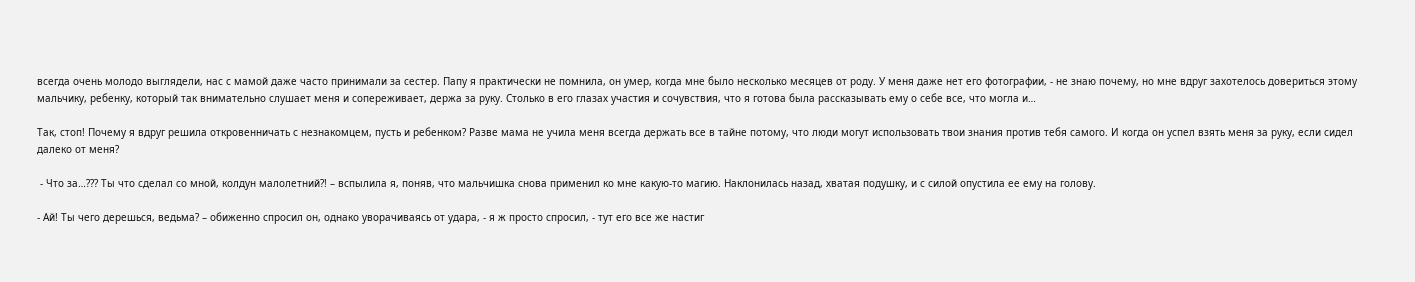всегда очень молодо выглядели, нас с мамой даже часто принимали за сестер. Папу я практически не помнила, он умер, когда мне было несколько месяцев от роду. У меня даже нет его фотографии, - не знаю почему, но мне вдруг захотелось довериться этому мальчику, ребенку, который так внимательно слушает меня и сопереживает, держа за руку. Столько в его глазах участия и сочувствия, что я готова была рассказывать ему о себе все, что могла и…

Так, стоп! Почему я вдруг решила откровенничать с незнакомцем, пусть и ребенком? Разве мама не учила меня всегда держать все в тайне потому, что люди могут использовать твои знания против тебя самого. И когда он успел взять меня за руку, если сидел далеко от меня?

 - Что за…??? Ты что сделал со мной, колдун малолетний?! – вспылила я, поняв, что мальчишка снова применил ко мне какую-то магию. Наклонилась назад, хватая подушку, и с силой опустила ее ему на голову.

- Ай! Ты чего дерешься, ведьма? – обиженно спросил он, однако уворачиваясь от удара, - я ж просто спросил, - тут его все же настиг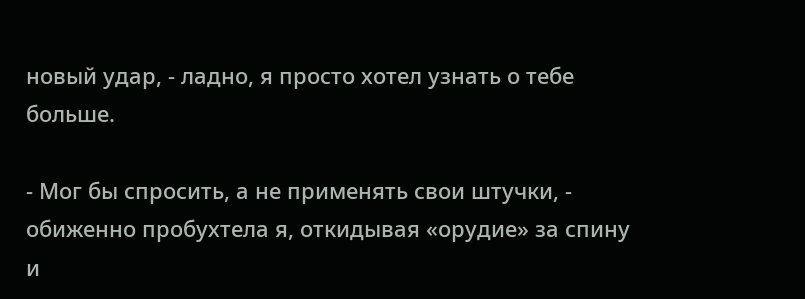новый удар, - ладно, я просто хотел узнать о тебе больше.

- Мог бы спросить, а не применять свои штучки, - обиженно пробухтела я, откидывая «орудие» за спину и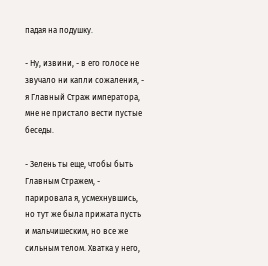падая на подушку.

- Ну, извини, - в его голосе не звучало ни капли сожаления, - я Главный Страж императора, мне не пристало вести пустые беседы.

- Зелень ты еще, чтобы быть Главным Стражем, - парировала я, усмехнувшись, но тут же была прижата пусть и мальчишеским, но все же сильным телом. Хватка у него,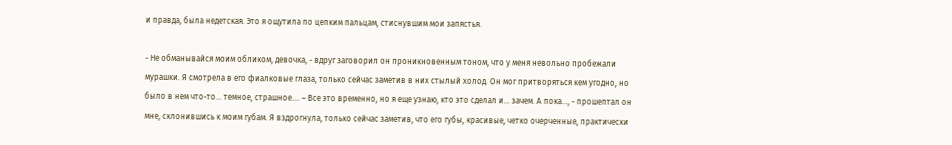и правда, была недетская. Это я ощутила по цепким пальцам, стиснувшим мои запястья.

- Не обманывайся моим обликом, девочка, - вдруг заговорил он проникновенным тоном, что у меня невольно пробежали мурашки. Я смотрела в его фиалковые глаза, только сейчас заметив в них стылый холод. Он мог притворяться кем угодно, но было в нем что-то… темное, страшное…. – Все это временно, но я еще узнаю, кто это сделал и… зачем. А пока…, - прошептал он мне, склонившись к моим губам. Я вздрогнула, только сейчас заметив, что его губы, красивые, четко очерченные, практически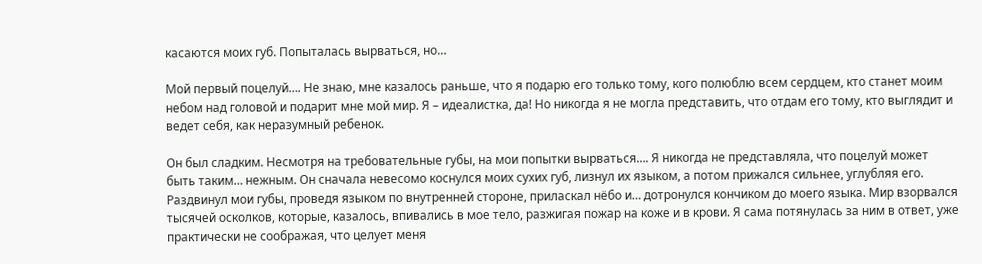касаются моих губ. Попыталась вырваться, но…

Мой первый поцелуй…. Не знаю, мне казалось раньше, что я подарю его только тому, кого полюблю всем сердцем, кто станет моим небом над головой и подарит мне мой мир. Я – идеалистка, да! Но никогда я не могла представить, что отдам его тому, кто выглядит и ведет себя, как неразумный ребенок.

Он был сладким. Несмотря на требовательные губы, на мои попытки вырваться…. Я никогда не представляла, что поцелуй может быть таким… нежным. Он сначала невесомо коснулся моих сухих губ, лизнул их языком, а потом прижался сильнее, углубляя его. Раздвинул мои губы, проведя языком по внутренней стороне, приласкал нёбо и… дотронулся кончиком до моего языка. Мир взорвался тысячей осколков, которые, казалось, впивались в мое тело, разжигая пожар на коже и в крови. Я сама потянулась за ним в ответ, уже практически не соображая, что целует меня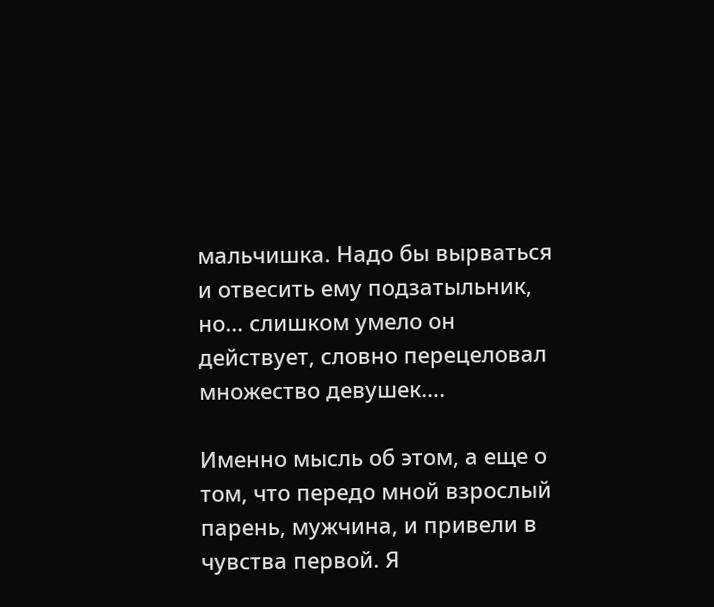мальчишка. Надо бы вырваться и отвесить ему подзатыльник, но… слишком умело он действует, словно перецеловал множество девушек….

Именно мысль об этом, а еще о том, что передо мной взрослый парень, мужчина, и привели в чувства первой. Я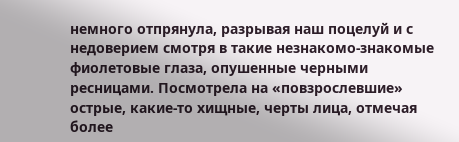немного отпрянула, разрывая наш поцелуй и с недоверием смотря в такие незнакомо-знакомые фиолетовые глаза, опушенные черными ресницами. Посмотрела на «повзрослевшие» острые, какие-то хищные, черты лица, отмечая более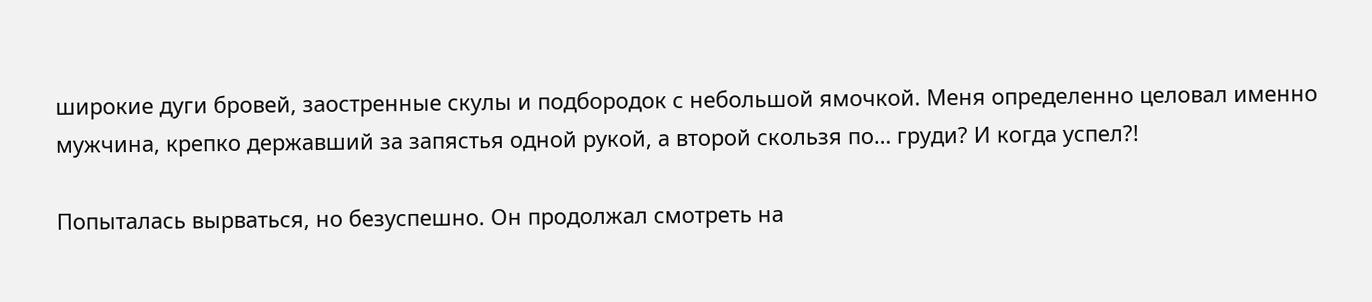широкие дуги бровей, заостренные скулы и подбородок с небольшой ямочкой. Меня определенно целовал именно мужчина, крепко державший за запястья одной рукой, а второй скользя по… груди? И когда успел?!

Попыталась вырваться, но безуспешно. Он продолжал смотреть на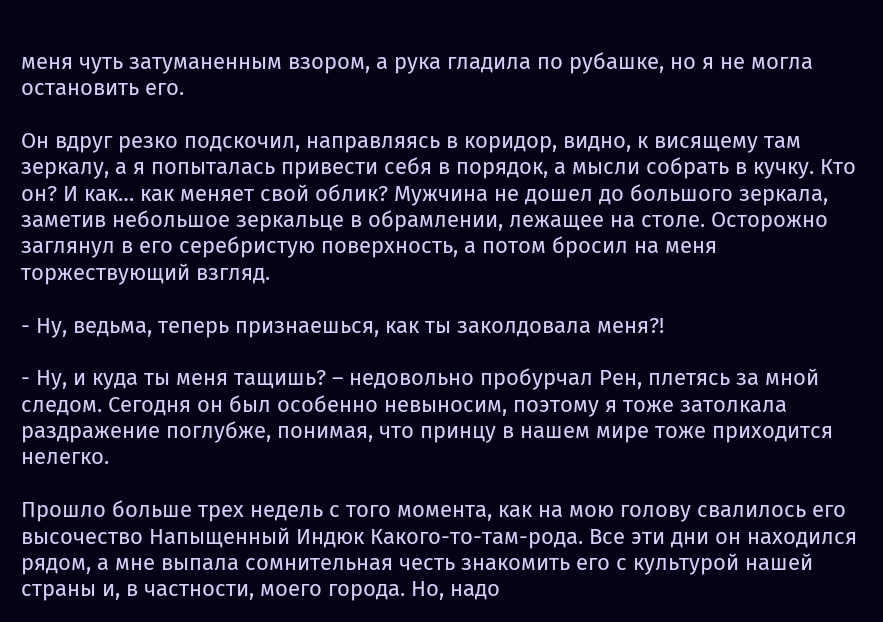меня чуть затуманенным взором, а рука гладила по рубашке, но я не могла остановить его.

Он вдруг резко подскочил, направляясь в коридор, видно, к висящему там зеркалу, а я попыталась привести себя в порядок, а мысли собрать в кучку. Кто он? И как… как меняет свой облик? Мужчина не дошел до большого зеркала, заметив небольшое зеркальце в обрамлении, лежащее на столе. Осторожно заглянул в его серебристую поверхность, а потом бросил на меня торжествующий взгляд.

- Ну, ведьма, теперь признаешься, как ты заколдовала меня?!

- Ну, и куда ты меня тащишь? – недовольно пробурчал Рен, плетясь за мной следом. Сегодня он был особенно невыносим, поэтому я тоже затолкала раздражение поглубже, понимая, что принцу в нашем мире тоже приходится нелегко.

Прошло больше трех недель с того момента, как на мою голову свалилось его высочество Напыщенный Индюк Какого-то-там-рода. Все эти дни он находился рядом, а мне выпала сомнительная честь знакомить его с культурой нашей страны и, в частности, моего города. Но, надо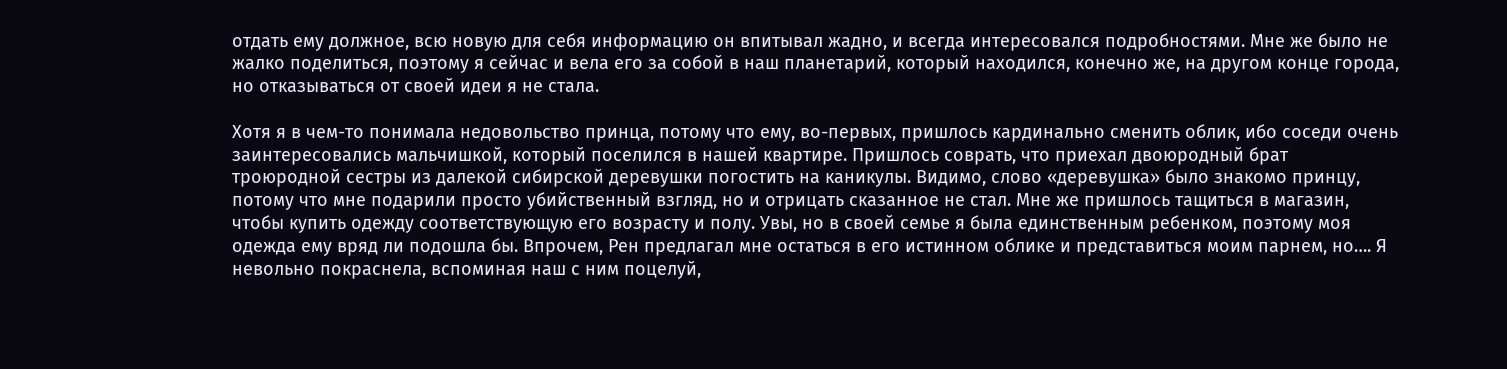отдать ему должное, всю новую для себя информацию он впитывал жадно, и всегда интересовался подробностями. Мне же было не жалко поделиться, поэтому я сейчас и вела его за собой в наш планетарий, который находился, конечно же, на другом конце города, но отказываться от своей идеи я не стала.

Хотя я в чем-то понимала недовольство принца, потому что ему, во-первых, пришлось кардинально сменить облик, ибо соседи очень заинтересовались мальчишкой, который поселился в нашей квартире. Пришлось соврать, что приехал двоюродный брат троюродной сестры из далекой сибирской деревушки погостить на каникулы. Видимо, слово «деревушка» было знакомо принцу, потому что мне подарили просто убийственный взгляд, но и отрицать сказанное не стал. Мне же пришлось тащиться в магазин, чтобы купить одежду соответствующую его возрасту и полу. Увы, но в своей семье я была единственным ребенком, поэтому моя одежда ему вряд ли подошла бы. Впрочем, Рен предлагал мне остаться в его истинном облике и представиться моим парнем, но…. Я невольно покраснела, вспоминая наш с ним поцелуй,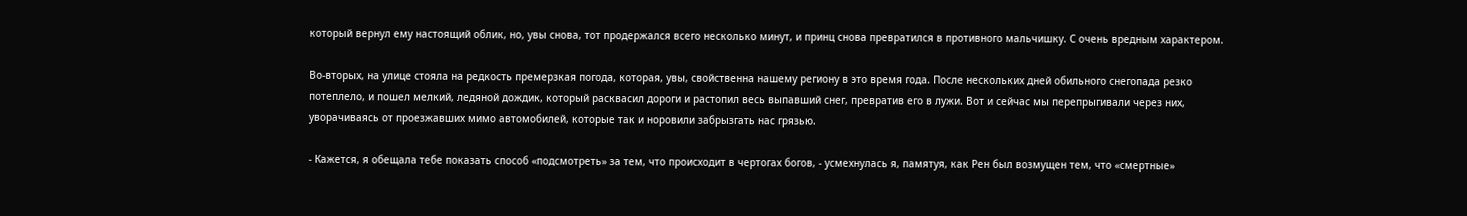который вернул ему настоящий облик, но, увы снова, тот продержался всего несколько минут, и принц снова превратился в противного мальчишку. С очень вредным характером.

Во-вторых, на улице стояла на редкость премерзкая погода, которая, увы, свойственна нашему региону в это время года. После нескольких дней обильного снегопада резко потеплело, и пошел мелкий, ледяной дождик, который расквасил дороги и растопил весь выпавший снег, превратив его в лужи. Вот и сейчас мы перепрыгивали через них, уворачиваясь от проезжавших мимо автомобилей, которые так и норовили забрызгать нас грязью.

- Кажется, я обещала тебе показать способ «подсмотреть» за тем, что происходит в чертогах богов, - усмехнулась я, памятуя, как Рен был возмущен тем, что «смертные»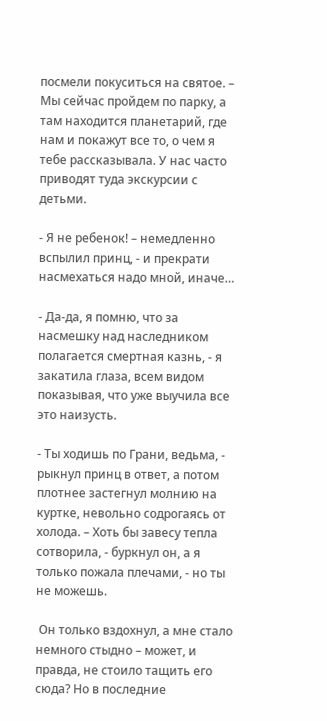посмели покуситься на святое. – Мы сейчас пройдем по парку, а там находится планетарий, где нам и покажут все то, о чем я тебе рассказывала. У нас часто приводят туда экскурсии с детьми.

- Я не ребенок! – немедленно вспылил принц, - и прекрати насмехаться надо мной, иначе…

- Да-да, я помню, что за насмешку над наследником полагается смертная казнь, - я закатила глаза, всем видом показывая, что уже выучила все это наизусть.

- Ты ходишь по Грани, ведьма, - рыкнул принц в ответ, а потом плотнее застегнул молнию на куртке, невольно содрогаясь от холода. – Хоть бы завесу тепла сотворила, - буркнул он, а я только пожала плечами, - но ты не можешь.

 Он только вздохнул, а мне стало немного стыдно – может, и правда, не стоило тащить его сюда? Но в последние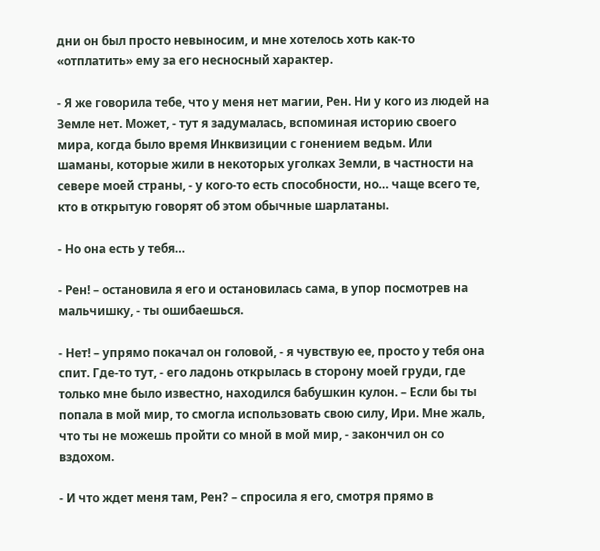дни он был просто невыносим, и мне хотелось хоть как-то «отплатить» ему за его несносный характер.

- Я же говорила тебе, что у меня нет магии, Рен. Ни у кого из людей на Земле нет. Может, - тут я задумалась, вспоминая историю своего мира, когда было время Инквизиции с гонением ведьм. Или шаманы, которые жили в некоторых уголках Земли, в частности на севере моей страны, - у кого-то есть способности, но… чаще всего те, кто в открытую говорят об этом обычные шарлатаны.

- Но она есть у тебя…

- Рен! – остановила я его и остановилась сама, в упор посмотрев на мальчишку, - ты ошибаешься.

- Нет! – упрямо покачал он головой, - я чувствую ее, просто у тебя она спит. Где-то тут, - его ладонь открылась в сторону моей груди, где только мне было известно, находился бабушкин кулон. – Если бы ты попала в мой мир, то смогла использовать свою силу, Ири. Мне жаль, что ты не можешь пройти со мной в мой мир, - закончил он со вздохом.

- И что ждет меня там, Рен? – спросила я его, смотря прямо в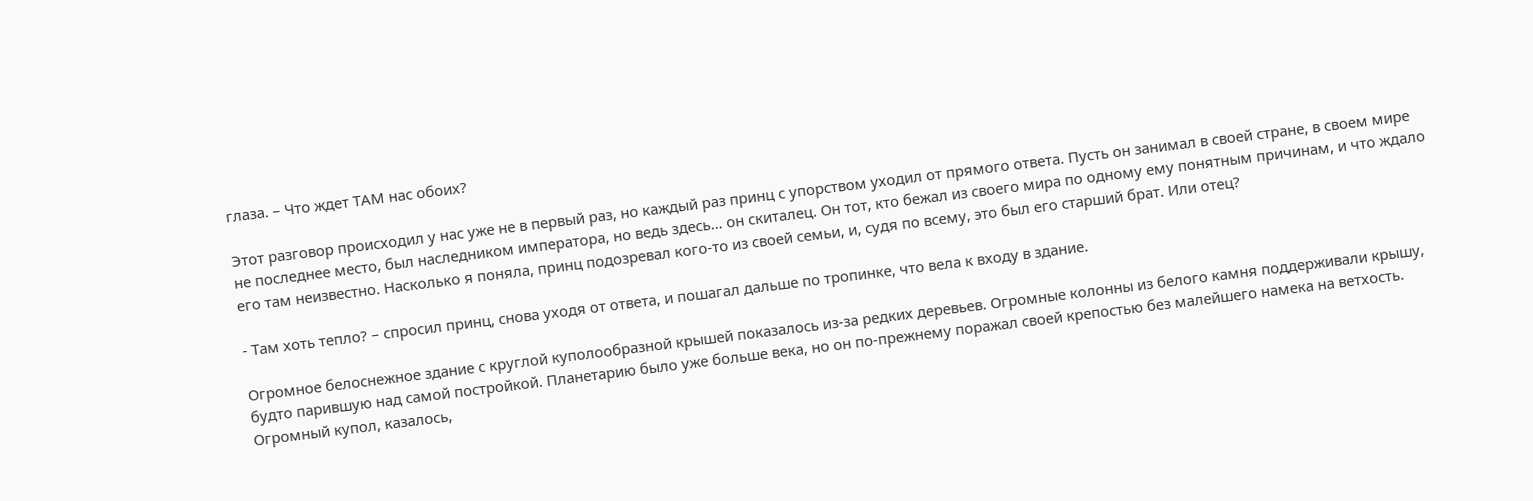глаза. – Что ждет ТАМ нас обоих?

Этот разговор происходил у нас уже не в первый раз, но каждый раз принц с упорством уходил от прямого ответа. Пусть он занимал в своей стране, в своем мире не последнее место, был наследником императора, но ведь здесь… он скиталец. Он тот, кто бежал из своего мира по одному ему понятным причинам, и что ждало его там неизвестно. Насколько я поняла, принц подозревал кого-то из своей семьи, и, судя по всему, это был его старший брат. Или отец?

- Там хоть тепло? – спросил принц, снова уходя от ответа, и пошагал дальше по тропинке, что вела к входу в здание.

Огромное белоснежное здание с круглой куполообразной крышей показалось из-за редких деревьев. Огромные колонны из белого камня поддерживали крышу, будто парившую над самой постройкой. Планетарию было уже больше века, но он по-прежнему поражал своей крепостью без малейшего намека на ветхость. Огромный купол, казалось,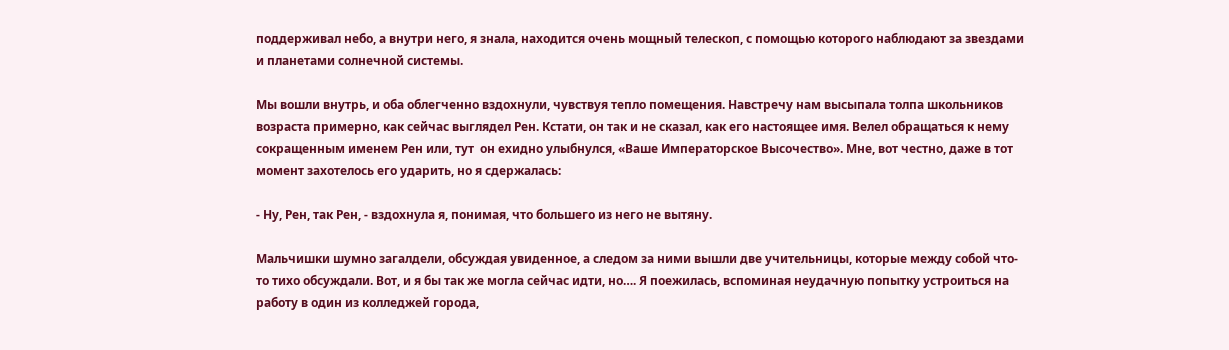поддерживал небо, а внутри него, я знала, находится очень мощный телескоп, с помощью которого наблюдают за звездами и планетами солнечной системы.

Мы вошли внутрь, и оба облегченно вздохнули, чувствуя тепло помещения. Навстречу нам высыпала толпа школьников возраста примерно, как сейчас выглядел Рен. Кстати, он так и не сказал, как его настоящее имя. Велел обращаться к нему сокращенным именем Рен или, тут  он ехидно улыбнулся, «Ваше Императорское Высочество». Мне, вот честно, даже в тот момент захотелось его ударить, но я сдержалась:

- Ну, Рен, так Рен, - вздохнула я, понимая, что большего из него не вытяну.

Мальчишки шумно загалдели, обсуждая увиденное, а следом за ними вышли две учительницы, которые между собой что-то тихо обсуждали. Вот, и я бы так же могла сейчас идти, но…. Я поежилась, вспоминая неудачную попытку устроиться на работу в один из колледжей города,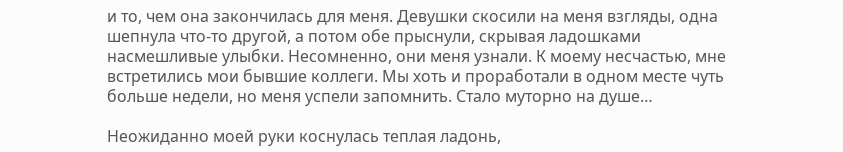и то, чем она закончилась для меня. Девушки скосили на меня взгляды, одна шепнула что-то другой, а потом обе прыснули, скрывая ладошками насмешливые улыбки. Несомненно, они меня узнали. К моему несчастью, мне встретились мои бывшие коллеги. Мы хоть и проработали в одном месте чуть больше недели, но меня успели запомнить. Стало муторно на душе…

Неожиданно моей руки коснулась теплая ладонь,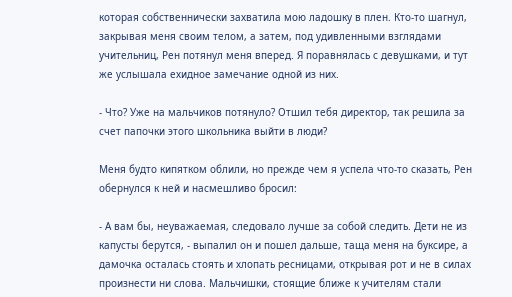которая собственнически захватила мою ладошку в плен. Кто-то шагнул, закрывая меня своим телом, а затем, под удивленными взглядами учительниц, Рен потянул меня вперед. Я поравнялась с девушками, и тут же услышала ехидное замечание одной из них.

- Что? Уже на мальчиков потянуло? Отшил тебя директор, так решила за счет папочки этого школьника выйти в люди?

Меня будто кипятком облили, но прежде чем я успела что-то сказать, Рен обернулся к ней и насмешливо бросил:

- А вам бы, неуважаемая, следовало лучше за собой следить. Дети не из капусты берутся, - выпалил он и пошел дальше, таща меня на буксире, а дамочка осталась стоять и хлопать ресницами, открывая рот и не в силах произнести ни слова. Мальчишки, стоящие ближе к учителям стали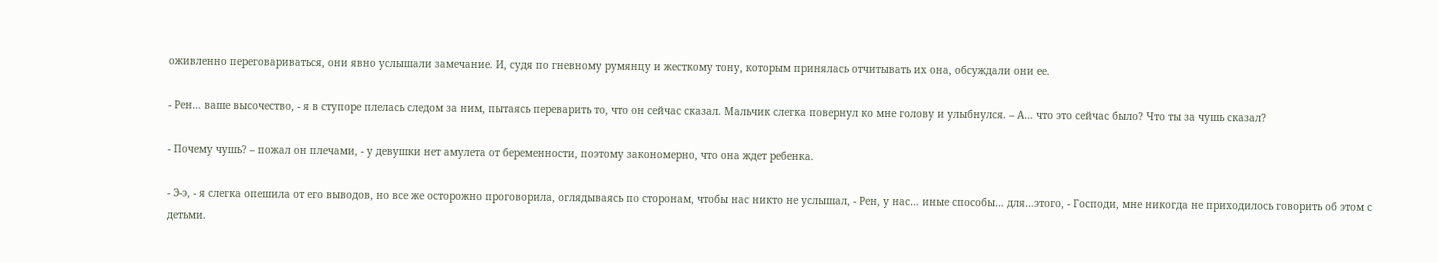оживленно переговариваться, они явно услышали замечание. И, судя по гневному румянцу и жесткому тону, которым принялась отчитывать их она, обсуждали они ее.

- Рен… ваше высочество, - я в ступоре плелась следом за ним, пытаясь переварить то, что он сейчас сказал. Мальчик слегка повернул ко мне голову и улыбнулся. – А… что это сейчас было? Что ты за чушь сказал?

- Почему чушь? – пожал он плечами, - у девушки нет амулета от беременности, поэтому закономерно, что она ждет ребенка.

- Э-э, - я слегка опешила от его выводов, но все же осторожно проговорила, оглядываясь по сторонам, чтобы нас никто не услышал, - Рен, у нас… иные способы… для…этого, - Господи, мне никогда не приходилось говорить об этом с детьми.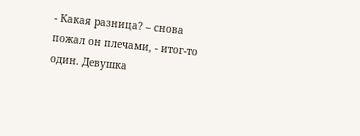- Какая разница? – снова пожал он плечами, - итог-то один. Девушка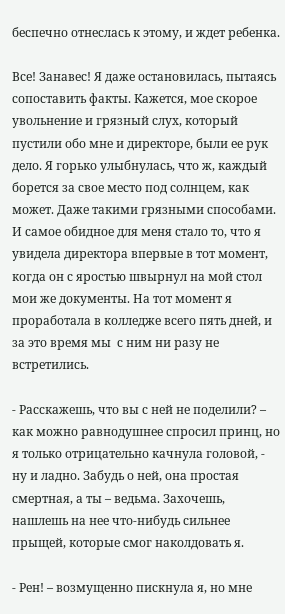беспечно отнеслась к этому, и ждет ребенка.

Все! Занавес! Я даже остановилась, пытаясь сопоставить факты. Кажется, мое скорое увольнение и грязный слух, который пустили обо мне и директоре, были ее рук дело. Я горько улыбнулась, что ж, каждый борется за свое место под солнцем, как может. Даже такими грязными способами. И самое обидное для меня стало то, что я увидела директора впервые в тот момент, когда он с яростью швырнул на мой стол мои же документы. На тот момент я проработала в колледже всего пять дней, и за это время мы  с ним ни разу не встретились.

- Расскажешь, что вы с ней не поделили? – как можно равнодушнее спросил принц, но я только отрицательно качнула головой, - ну и ладно. Забудь о ней, она простая смертная, а ты – ведьма. Захочешь, нашлешь на нее что-нибудь сильнее прыщей, которые смог наколдовать я.

- Рен! – возмущенно пискнула я, но мне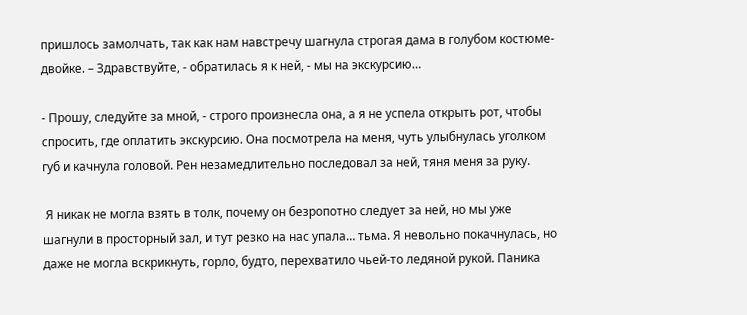пришлось замолчать, так как нам навстречу шагнула строгая дама в голубом костюме-двойке. – Здравствуйте, - обратилась я к ней, - мы на экскурсию…

- Прошу, следуйте за мной, - строго произнесла она, а я не успела открыть рот, чтобы спросить, где оплатить экскурсию. Она посмотрела на меня, чуть улыбнулась уголком губ и качнула головой. Рен незамедлительно последовал за ней, тяня меня за руку.

 Я никак не могла взять в толк, почему он безропотно следует за ней, но мы уже шагнули в просторный зал, и тут резко на нас упала… тьма. Я невольно покачнулась, но даже не могла вскрикнуть, горло, будто, перехватило чьей-то ледяной рукой. Паника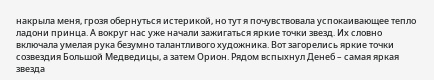накрыла меня, грозя обернуться истерикой, но тут я почувствовала успокаивающее тепло ладони принца. А вокруг нас уже начали зажигаться яркие точки звезд. Их словно включала умелая рука безумно талантливого художника. Вот загорелись яркие точки созвездия Большой Медведицы, а затем Орион. Рядом вспыхнул Денеб – самая яркая звезда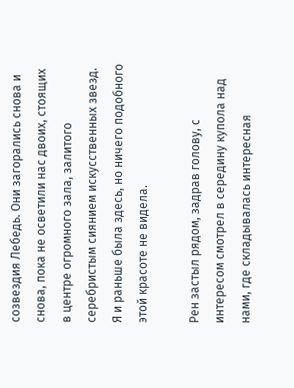созвездия Лебедь. Они загорались снова и снова, пока не осветили нас двоих, стоящих в центре огромного зала, залитого серебристым сиянием искусственных звезд. Я и раньше была здесь, но ничего подобного этой красоте не видела.

Рен застыл рядом, задрав голову, с интересом смотрел в середину купола над нами, где складывалась интересная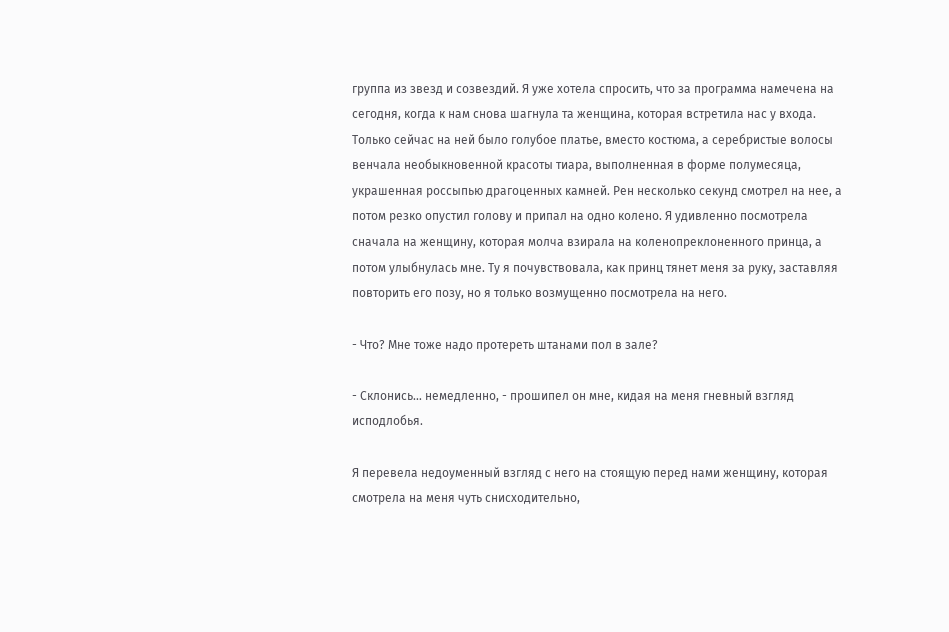группа из звезд и созвездий. Я уже хотела спросить, что за программа намечена на сегодня, когда к нам снова шагнула та женщина, которая встретила нас у входа. Только сейчас на ней было голубое платье, вместо костюма, а серебристые волосы венчала необыкновенной красоты тиара, выполненная в форме полумесяца, украшенная россыпью драгоценных камней. Рен несколько секунд смотрел на нее, а потом резко опустил голову и припал на одно колено. Я удивленно посмотрела сначала на женщину, которая молча взирала на коленопреклоненного принца, а потом улыбнулась мне. Ту я почувствовала, как принц тянет меня за руку, заставляя повторить его позу, но я только возмущенно посмотрела на него.

- Что? Мне тоже надо протереть штанами пол в зале?

- Склонись… немедленно, - прошипел он мне, кидая на меня гневный взгляд исподлобья.

Я перевела недоуменный взгляд с него на стоящую перед нами женщину, которая смотрела на меня чуть снисходительно,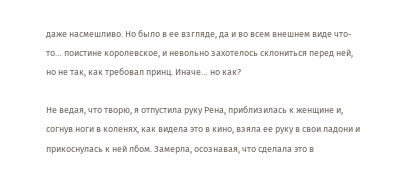даже насмешливо. Но было в ее взгляде, да и во всем внешнем виде что-то… поистине королевское, и невольно захотелось склониться перед ней, но не так, как требовал принц. Иначе… но как?

Не ведая, что творю, я отпустила руку Рена, приблизилась к женщине и, согнув ноги в коленях, как видела это в кино, взяла ее руку в свои ладони и прикоснулась к ней лбом. Замерла, осознавая, что сделала это в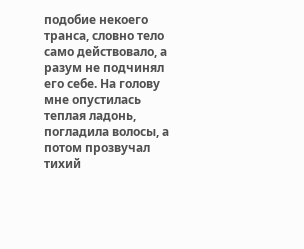подобие некоего транса, словно тело само действовало, а разум не подчинял его себе. На голову мне опустилась теплая ладонь, погладила волосы, а потом прозвучал тихий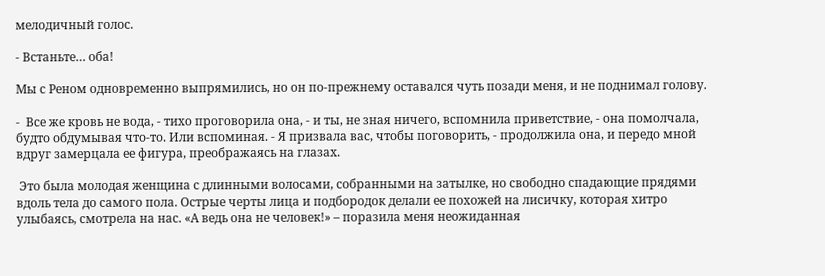мелодичный голос.

- Встаньте… оба!

Мы с Реном одновременно выпрямились, но он по-прежнему оставался чуть позади меня, и не поднимал голову.

-  Все же кровь не вода, - тихо проговорила она, - и ты, не зная ничего, вспомнила приветствие, - она помолчала, будто обдумывая что-то. Или вспоминая. - Я призвала вас, чтобы поговорить, - продолжила она, и передо мной вдруг замерцала ее фигура, преображаясь на глазах.

 Это была молодая женщина с длинными волосами, собранными на затылке, но свободно спадающие прядями вдоль тела до самого пола. Острые черты лица и подбородок делали ее похожей на лисичку, которая хитро улыбаясь, смотрела на нас. «А ведь она не человек!» – поразила меня неожиданная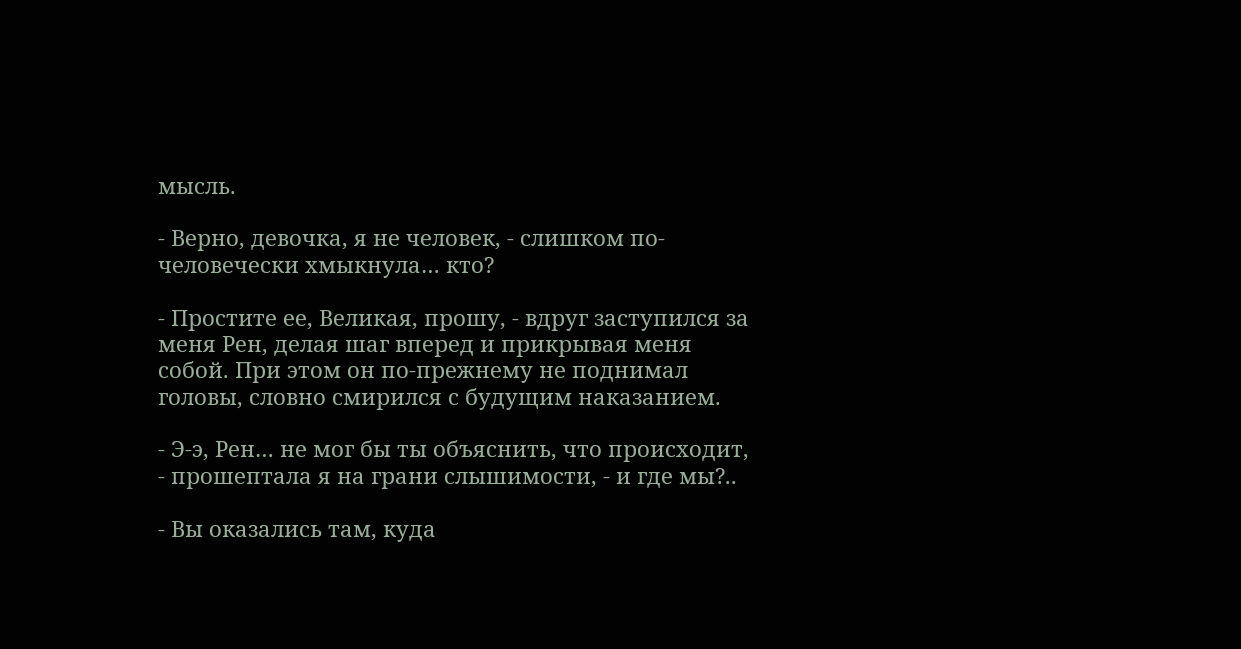мысль.

- Верно, девочка, я не человек, - слишком по-человечески хмыкнула… кто?

- Простите ее, Великая, прошу, - вдруг заступился за меня Рен, делая шаг вперед и прикрывая меня собой. При этом он по-прежнему не поднимал головы, словно смирился с будущим наказанием.

- Э-э, Рен… не мог бы ты объяснить, что происходит, - прошептала я на грани слышимости, - и где мы?..

- Вы оказались там, куда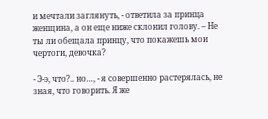и мечтали заглянуть, - ответила за принца женщина, а он еще ниже склонил голову. – Не ты ли обещала принцу, что покажешь мои чертоги, девочка?

- Э-э, что?.. но…, - я совершенно растерялась, не зная, что говорить. Я же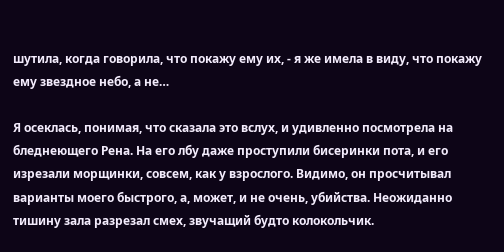шутила, когда говорила, что покажу ему их, - я же имела в виду, что покажу ему звездное небо, а не…

Я осеклась, понимая, что сказала это вслух, и удивленно посмотрела на бледнеющего Рена. На его лбу даже проступили бисеринки пота, и его изрезали морщинки, совсем, как у взрослого. Видимо, он просчитывал варианты моего быстрого, а, может, и не очень, убийства. Неожиданно тишину зала разрезал смех, звучащий будто колокольчик.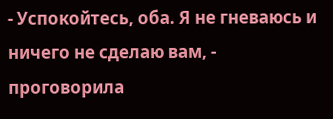- Успокойтесь, оба. Я не гневаюсь и ничего не сделаю вам, - проговорила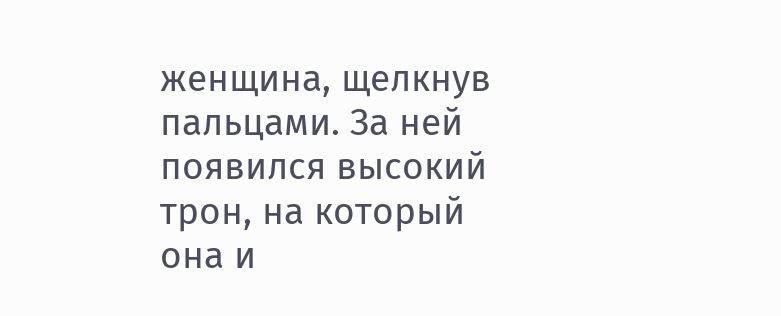женщина, щелкнув пальцами. За ней появился высокий трон, на который она и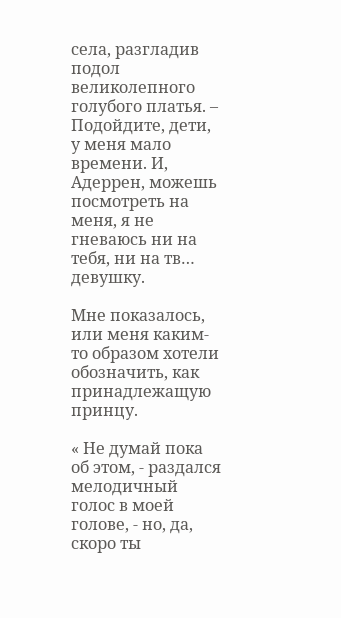села, разгладив подол великолепного голубого платья. – Подойдите, дети, у меня мало времени. И, Адеррен, можешь посмотреть на меня, я не гневаюсь ни на тебя, ни на тв… девушку.

Мне показалось, или меня каким-то образом хотели обозначить, как принадлежащую принцу.

« Не думай пока об этом, - раздался мелодичный голос в моей голове, - но, да, скоро ты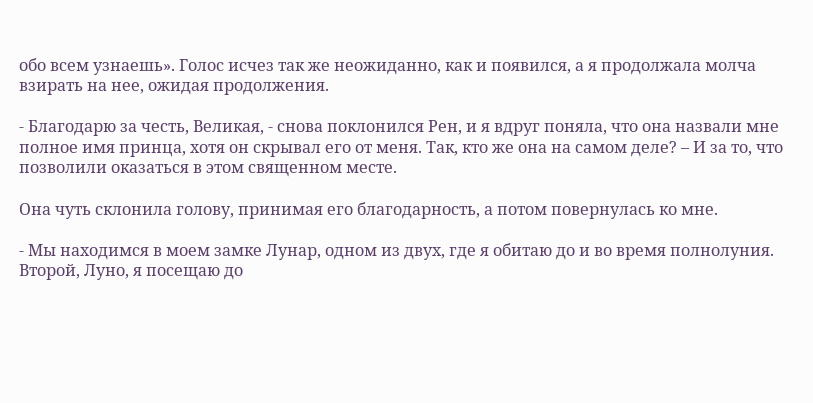обо всем узнаешь». Голос исчез так же неожиданно, как и появился, а я продолжала молча взирать на нее, ожидая продолжения.

- Благодарю за честь, Великая, - снова поклонился Рен, и я вдруг поняла, что она назвали мне полное имя принца, хотя он скрывал его от меня. Так, кто же она на самом деле? – И за то, что позволили оказаться в этом священном месте.

Она чуть склонила голову, принимая его благодарность, а потом повернулась ко мне.

- Мы находимся в моем замке Лунар, одном из двух, где я обитаю до и во время полнолуния. Второй, Луно, я посещаю до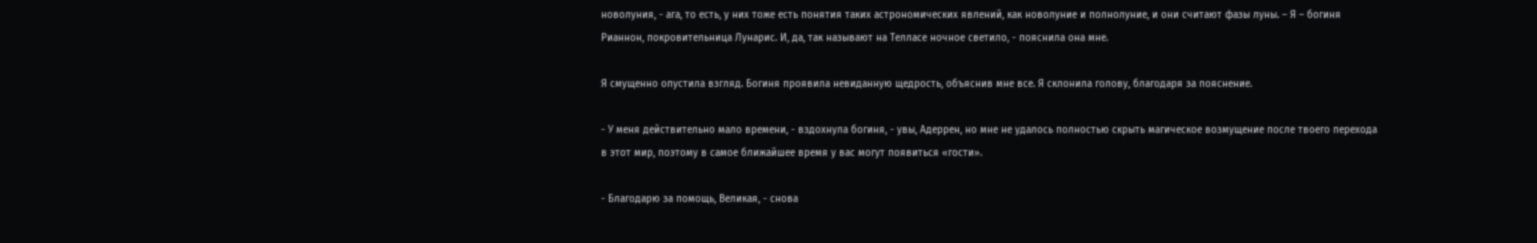новолуния, - ага, то есть, у них тоже есть понятия таких астрономических явлений, как новолуние и полнолуние, и они считают фазы луны. – Я – богиня Рианнон, покровительница Лунарис. И, да, так называют на Телласе ночное светило, - пояснила она мне.

Я смущенно опустила взгляд. Богиня проявила невиданную щедрость, объяснив мне все. Я склонила голову, благодаря за пояснение.

- У меня действительно мало времени, - вздохнула богиня, - увы, Адеррен, но мне не удалось полностью скрыть магическое возмущение после твоего перехода в этот мир, поэтому в самое ближайшее время у вас могут появиться «гости».

- Благодарю за помощь, Великая, - снова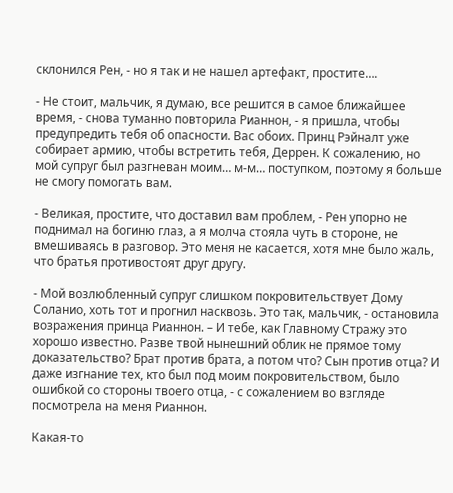склонился Рен, - но я так и не нашел артефакт, простите….

- Не стоит, мальчик, я думаю, все решится в самое ближайшее время, - снова туманно повторила Рианнон, - я пришла, чтобы предупредить тебя об опасности. Вас обоих. Принц Рэйналт уже собирает армию, чтобы встретить тебя, Деррен. К сожалению, но мой супруг был разгневан моим… м-м… поступком, поэтому я больше не смогу помогать вам.

- Великая, простите, что доставил вам проблем, - Рен упорно не поднимал на богиню глаз, а я молча стояла чуть в стороне, не вмешиваясь в разговор. Это меня не касается, хотя мне было жаль, что братья противостоят друг другу.

- Мой возлюбленный супруг слишком покровительствует Дому Соланио, хоть тот и прогнил насквозь. Это так, мальчик, - остановила возражения принца Рианнон. – И тебе, как Главному Стражу это хорошо известно. Разве твой нынешний облик не прямое тому доказательство? Брат против брата, а потом что? Сын против отца? И даже изгнание тех, кто был под моим покровительством, было ошибкой со стороны твоего отца, - с сожалением во взгляде посмотрела на меня Рианнон.

Какая-то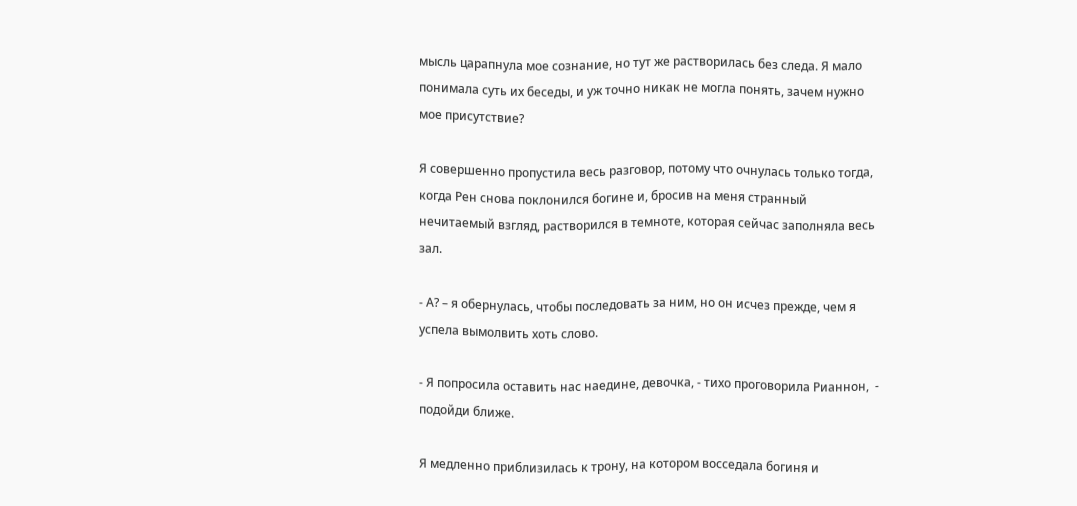мысль царапнула мое сознание, но тут же растворилась без следа. Я мало понимала суть их беседы, и уж точно никак не могла понять, зачем нужно мое присутствие?

Я совершенно пропустила весь разговор, потому что очнулась только тогда, когда Рен снова поклонился богине и, бросив на меня странный нечитаемый взгляд, растворился в темноте, которая сейчас заполняла весь зал.

- А? – я обернулась, чтобы последовать за ним, но он исчез прежде, чем я успела вымолвить хоть слово.

- Я попросила оставить нас наедине, девочка, - тихо проговорила Рианнон,  - подойди ближе.

Я медленно приблизилась к трону, на котором восседала богиня и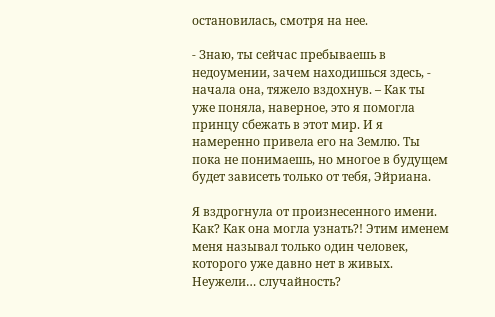остановилась, смотря на нее.

- Знаю, ты сейчас пребываешь в недоумении, зачем находишься здесь, - начала она, тяжело вздохнув. – Как ты уже поняла, наверное, это я помогла принцу сбежать в этот мир. И я намеренно привела его на Землю. Ты пока не понимаешь, но многое в будущем будет зависеть только от тебя, Эйриана.

Я вздрогнула от произнесенного имени. Как? Как она могла узнать?! Этим именем меня называл только один человек, которого уже давно нет в живых. Неужели… случайность?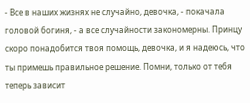- Все в наших жизнях не случайно, девочка, - покачала головой богиня, - а все случайности закономерны. Принцу скоро понадобится твоя помощь, девочка, и я надеюсь, что ты примешь правильное решение. Помни, только от тебя теперь зависит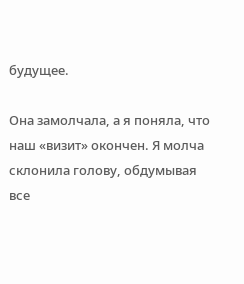будущее.

Она замолчала, а я поняла, что наш «визит» окончен. Я молча склонила голову, обдумывая все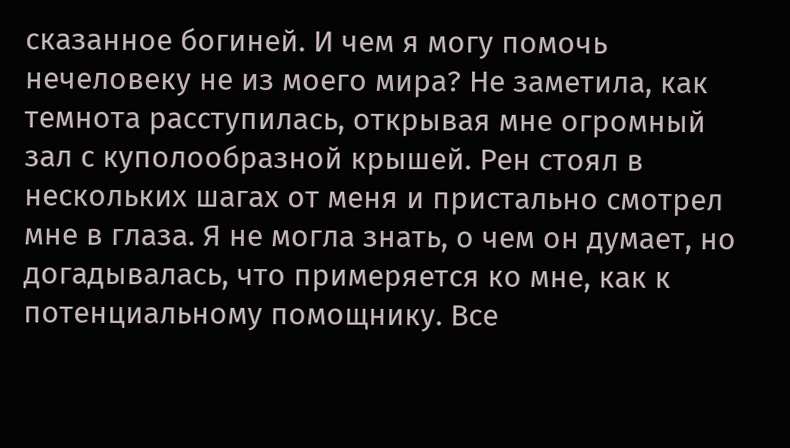сказанное богиней. И чем я могу помочь нечеловеку не из моего мира? Не заметила, как темнота расступилась, открывая мне огромный зал с куполообразной крышей. Рен стоял в нескольких шагах от меня и пристально смотрел мне в глаза. Я не могла знать, о чем он думает, но догадывалась, что примеряется ко мне, как к потенциальному помощнику. Все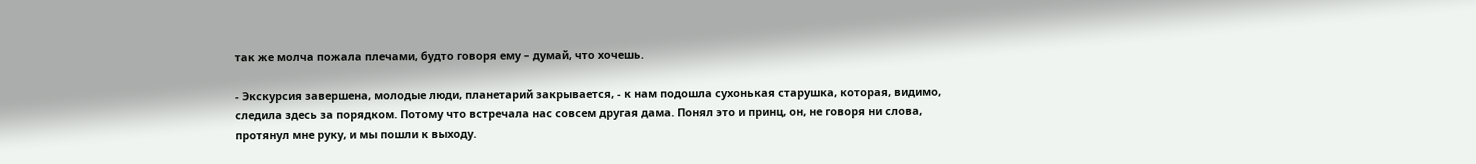так же молча пожала плечами, будто говоря ему – думай, что хочешь.

- Экскурсия завершена, молодые люди, планетарий закрывается, - к нам подошла сухонькая старушка, которая, видимо, следила здесь за порядком. Потому что встречала нас совсем другая дама. Понял это и принц, он, не говоря ни слова, протянул мне руку, и мы пошли к выходу.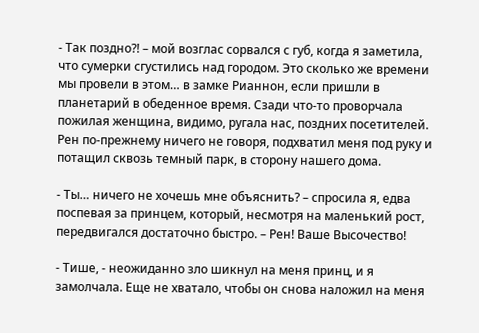- Так поздно?! – мой возглас сорвался с губ, когда я заметила, что сумерки сгустились над городом. Это сколько же времени мы провели в этом… в замке Рианнон, если пришли в планетарий в обеденное время. Сзади что-то проворчала пожилая женщина, видимо, ругала нас, поздних посетителей. Рен по-прежнему ничего не говоря, подхватил меня под руку и потащил сквозь темный парк, в сторону нашего дома.

- Ты… ничего не хочешь мне объяснить? – спросила я, едва поспевая за принцем, который, несмотря на маленький рост, передвигался достаточно быстро. – Рен! Ваше Высочество!

- Тише, - неожиданно зло шикнул на меня принц, и я замолчала. Еще не хватало, чтобы он снова наложил на меня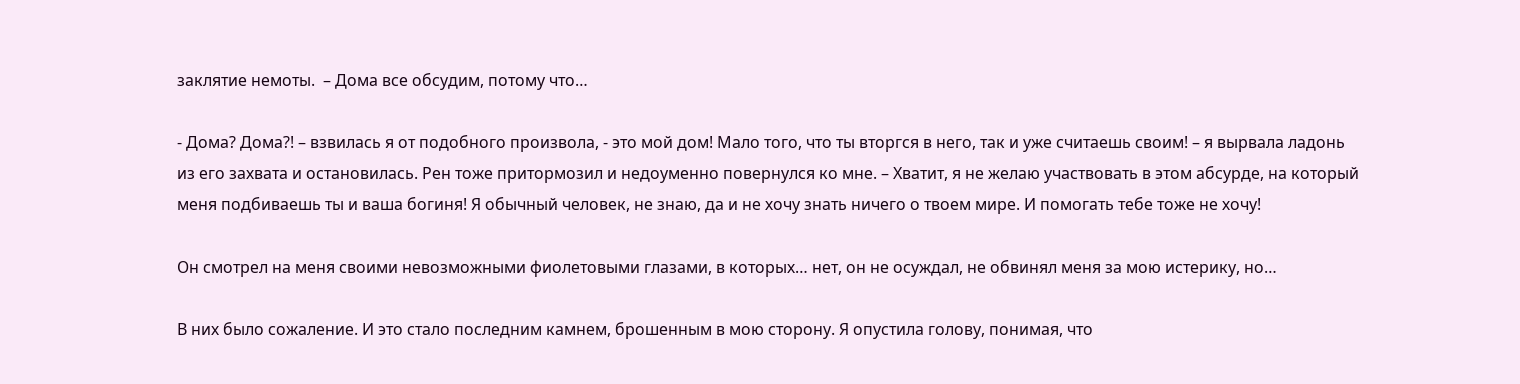заклятие немоты.  – Дома все обсудим, потому что…

- Дома? Дома?! – взвилась я от подобного произвола, - это мой дом! Мало того, что ты вторгся в него, так и уже считаешь своим! – я вырвала ладонь из его захвата и остановилась. Рен тоже притормозил и недоуменно повернулся ко мне. – Хватит, я не желаю участвовать в этом абсурде, на который меня подбиваешь ты и ваша богиня! Я обычный человек, не знаю, да и не хочу знать ничего о твоем мире. И помогать тебе тоже не хочу!

Он смотрел на меня своими невозможными фиолетовыми глазами, в которых… нет, он не осуждал, не обвинял меня за мою истерику, но…

В них было сожаление. И это стало последним камнем, брошенным в мою сторону. Я опустила голову, понимая, что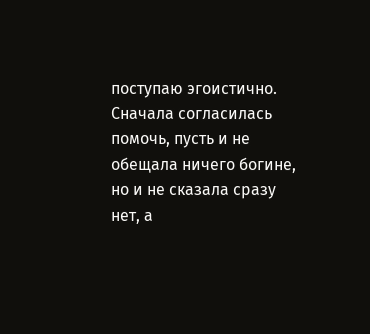поступаю эгоистично. Сначала согласилась помочь, пусть и не обещала ничего богине, но и не сказала сразу нет, а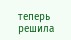теперь решила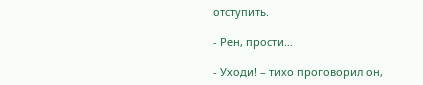отступить.

- Рен, прости…

- Уходи! – тихо проговорил он,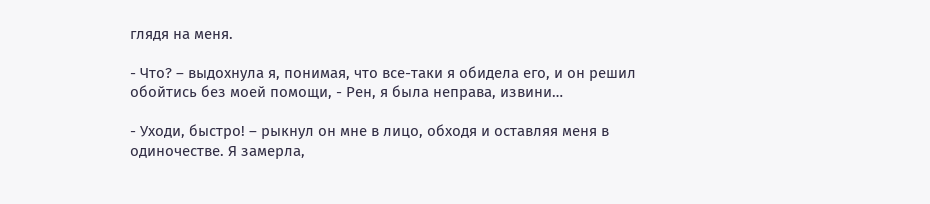глядя на меня.

- Что? – выдохнула я, понимая, что все-таки я обидела его, и он решил обойтись без моей помощи, - Рен, я была неправа, извини…

- Уходи, быстро! – рыкнул он мне в лицо, обходя и оставляя меня в одиночестве. Я замерла,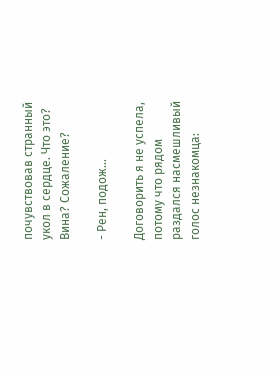почувствовав странный укол в сердце. Что это? Вина? Сожаление?

- Рен, подож…

Договорить я не успела, потому что рядом раздался насмешливый голос незнакомца: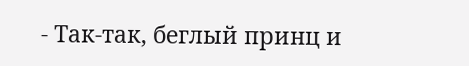- Так-так, беглый принц и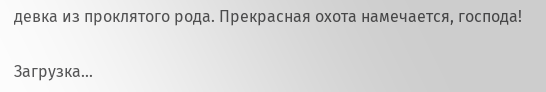девка из проклятого рода. Прекрасная охота намечается, господа!

Загрузка...